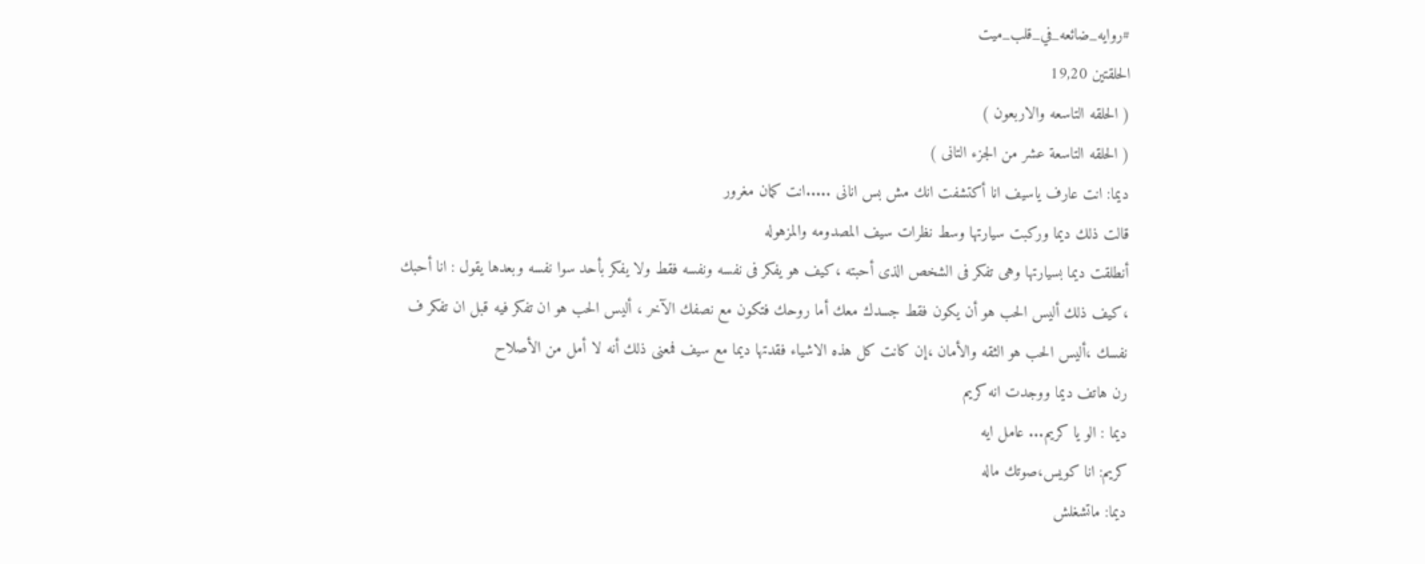#روايه_ضائعه_في_قلب_ميت
الحلقتين 19,20
( الحلقه التاسعه والاربعون )
( الحلقه التاسعة عشر من الجزء التانى )
ديما: انت عارف ياسيف انا أكتشفت انك مش بس انانى .....انت كمان مغرور
قالت ذلك ديما وركبت سيارتها وسط نظرات سيف المصدومه والمزهوله
أنطلقت ديما بسيارتها وهى تفكر فى الشخص الذى أحبته ،كيف هو يفكر فى نفسه ونفسه فقط ولا يفكر بأحد سوا نفسه وبعدها يقول : انا أحبك ،كيف ذلك أليس الحب هو أن يكون فقط جسدك معك أما روحك فتكون مع نصفك الآخر ، أليس الحب هو ان تفكر فيه قبل ان تفكر ف نفسك ،أليس الحب هو الثقه والأمان ،إن كانت كل هذه الاشياء فقدتها ديما مع سيف فمعنى ذلك أنه لا أمل من الأصلاح
رن هاتف ديما ووجدت انه كريم
ديما : الو يا كريم... عامل ايه
كريم: انا كويس،صوتك ماله
ديما: ماتشغلش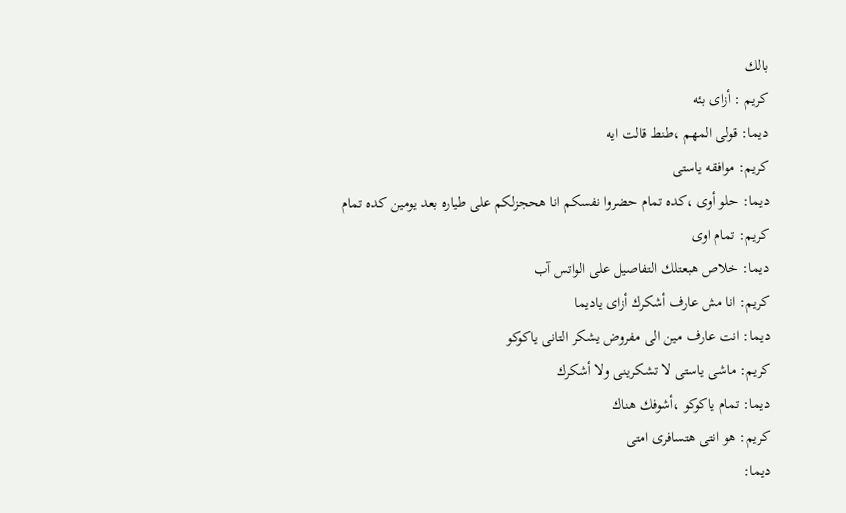بالك
كريم : أزاى بئه
ديما: قولى المهم ،طنط قالت ايه
كريم: موافقه ياستى
ديما: حلو أوى ،كده تمام حضروا نفسكم انا هحجزلكم على طياره بعد يومين كده تمام
كريم: تمام اوى
ديما: خلاص هبعتلك التفاصيل على الواتس آب
كريم: انا مش عارف أشكرك أزاى ياديما
ديما: انت عارف مين الى مفروض يشكر التانى ياكوكو
كريم: ماشى ياستى لا تشكرينى ولا أشكرك
ديما: تمام ياكوكو ،أشوفك هناك
كريم: هو انتى هتسافرى امتى
ديما: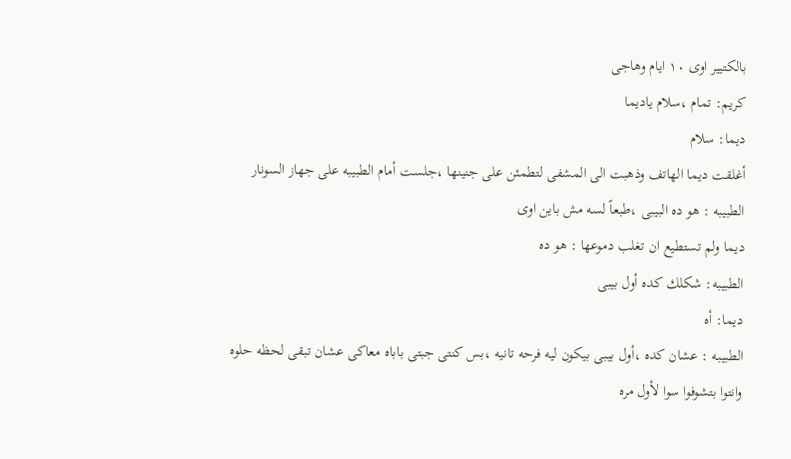بالكتيير اوى ١٠ ايام وهاجى
كريم: تمام ،سلام ياديما
ديما: سلام
أغلقت ديما الهاتف وذهبت الى المشفى لتطمئن على جنينها ،جلست أمام الطبيبه على جهاز السونار
الطبيبه : هو ده البيبى ،طبعاً لسه مش باين اوى
ديما ولم تستطيع ان تغلب دموعها : هو ده
الطبيبه: شكلك كده أول بيبى
ديما: أه
الطبيبه : عشان كده ،أول بيبى بيكون ليه فرحه تانيه ،بس كنتى جبتى باباه معاكى عشان تبقى لحظه حلوه وانتوا بتشوفوا سوا لأول مره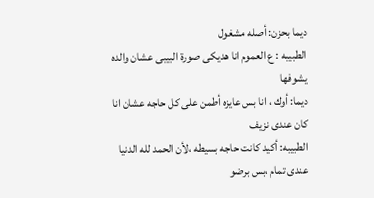ديما بحزن: أصله مشغول
الطبيبه : ع العموم انا هديكى صورة البيبى عشان والده يشوفها
ديما: أوك ، انا بس عايزه أطمن على كل حاجه عشان انا كان عندى نزيف
الطبيبه: أكيد كانت حاجه بسيطه ،لأن الحمد لله الدنيا عندى تمام ،بس برضو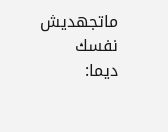ماتجهديش نفسك
ديما: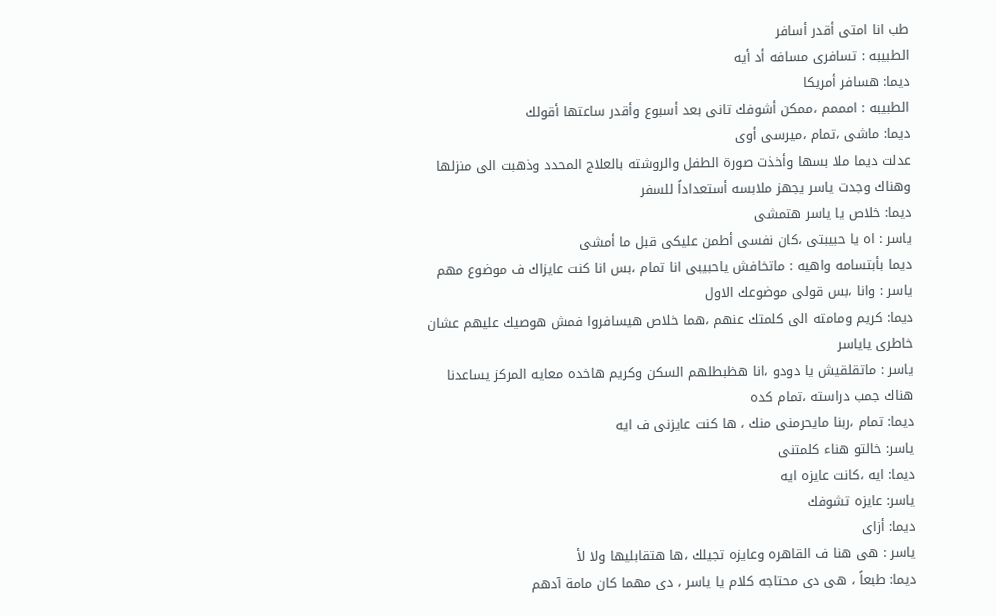طب انا امتى أقدر أسافر
الطبيبه : تسافرى مسافه أد أيه
ديما: هسافر أمريكا
الطبيبه : امممم ،ممكن أشوفك تانى بعد أسبوع وأقدر ساعتها أقولك
ديما: ماشى ،تمام ،ميرسى أوى
عدلت ديما ملا بسها وأخذت صورة الطفل والروشته بالعلاج المحدد وذهبت الى منزلها وهناك وجدت ياسر يجهز ملابسه أستعداداً للسفر
ديما: خلاص يا ياسر هتمشى
ياسر : اه يا حبيبتى ،كان نفسى أطمن عليكى قبل ما أمشى
ديما بأبتسامه واهيه : ماتخافش ياحبيبى انا تمام ،بس انا كنت عايزاك ف موضوع مهم
ياسر : وانا ،بس قولى موضوعك الاول
ديما: كريم ومامته الى كلمتك عنهم ،هما خلاص هيسافروا فمش هوصيك عليهم عشان خاطرى ياياسر
ياسر : ماتقلقيش يا دودو ،انا هظبطلهم السكن وكريم هاخده معايه المركز يساعدنا هناك جمب دراسته ،تمام كده
ديما: تمام ،ربنا مايحرمنى منك ، ها كنت عايزنى ف ايه
ياسر: خالتو هناء كلمتنى
ديما: ايه ،كانت عايزه ايه
ياسر: عايزه تشوفك
ديما: أزاى
ياسر : هى هنا ف القاهره وعايزه تجيلك ،ها هتقابليها ولا لأ
ديما: طبعاً ، هى دى محتاجه كلام يا ياسر ، دى مهما كان مامة آدهم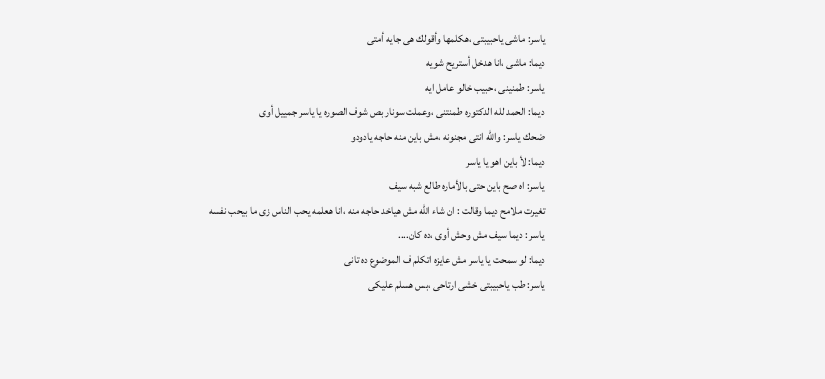ياسر: ماشى ياحبيبتى ،هكلمها وأقولك هى جايه أمتى
ديما: ماشى ،انا هدخل أستريح شويه
ياسر: طمنينى ،حبيب خالو عامل ايه
ديما: الحمد لله الدكتوره طمنتنى ،وعملت سونار بص شوف الصوره يا ياسر جمييل أوى
ضحك ياسر: والله انتى مجنونه ،مش باين منه حاجه يادودو
ديما: لأ باين اهو يا ياسر
ياسر: اه صح باين حتى بالأماره طالع شبه سيف
تغيرت ملامح ديما وقالت : ان شاء الله مش هياخد حاجه منه ،انا هعلمه يحب الناس زى ما بيحب نفسه
ياسر : ديما سيف مش وحش أوى ،ده كان....
ديما: لو سمحت يا ياسر مش عايزه اتكلم ف الموضوع ده تانى
ياسر: طب ياحبيبتى خشى ارتاحى ،بس هسلم عليكى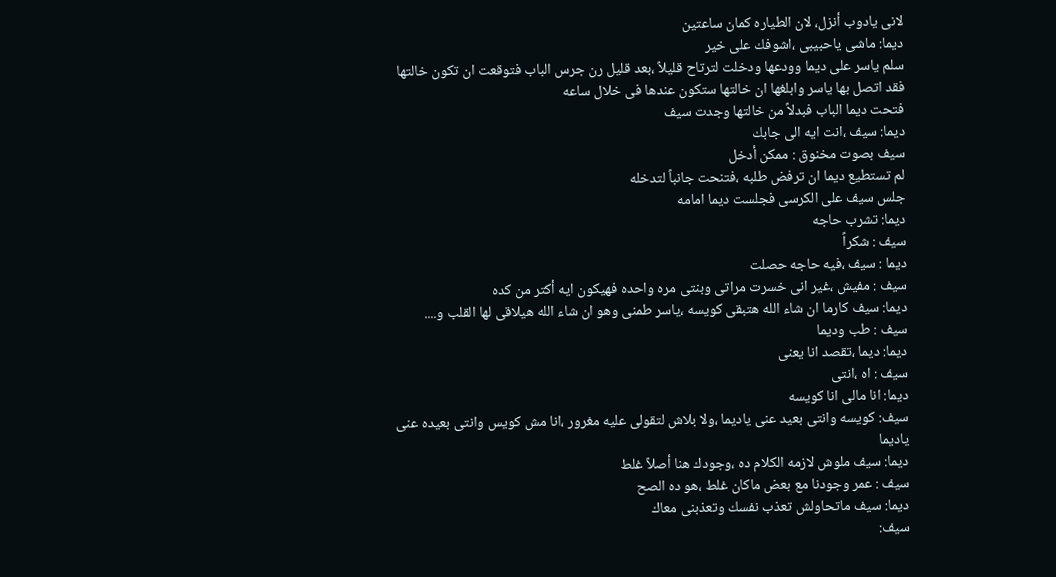لانى يادوب أنزل، لان الطياره كمان ساعتين
ديما: ماشى ياحبيبى ،اشوفك على خير
سلم ياسر على ديما وودعها ودخلت لترتاح قليلاً ،بعد قليل رن جرس الباب فتوقعت ان تكون خالتها فقد اتصل بها ياسر وابلغها ان خالتها ستكون عندها فى خلال ساعه
فتحت ديما الباب فبدلاً من خالتها وجدت سيف
ديما: سيف ،انت ايه الى جابك
سيف بصوت مخنوق : ممكن أدخل
لم تستطيع ديما ان ترفض طلبه ،فتنحت جانباً لتدخله
جلس سيف على الكرسى فجلست ديما امامه
ديما: تشرب حاجه
سيف : شكراً
ديما : سيف ،فيه حاجه حصلت
سيف : مفيش ،غير انى خسرت مراتى وبنتى مره واحده فهيكون ايه أكتر من كده
ديما: سيف كارما ان شاء الله هتبقى كويسه ،ياسر طمنى وهو ان شاء الله هيلاقى لها القلب و....
سيف : طب وديما
ديما: ديما ،تقصد انا يعنى
سيف : اه ،انتى
ديما: انا مالى انا كويسه
سيف: كويسه وانتى بعيد عنى ياديما ،ولا بلاش لتقولى عليه مغرور ،انا مش كويس وانتى بعيده عنى ياديما
ديما: سيف ملوش لازمه الكلام ده ،وجودك هنا أصلاً غلط
سيف : عمر وجودنا مع بعض ماكان غلط ،هو ده الصح
ديما: سيف ماتحاولش تعذب نفسك وتعذبنى معاك
سيف: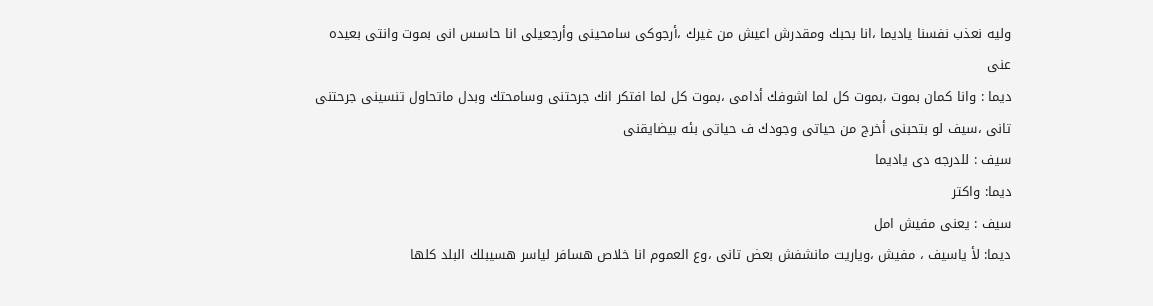وليه نعذب نفسنا ياديما ،انا بحبك ومقدرش اعيش من غيرك ،أرجوكى سامحينى وأرجعيلى انا حاسس انى بموت وانتى بعيده عنى
ديما : وانا كمان بموت ،بموت كل لما اشوفك أدامى ،بموت كل لما افتكر انك جرحتنى وسامحتك وبدل ماتحاول تنسينى جرحتنى تانى ،سيف لو بتحبنى أخرج من حياتى وجودك ف حياتى بئه بيضايقنى
سيف : للدرجه دى ياديما
ديما: واكتر
سيف : يعنى مفيش امل
ديما: لأ ياسيف ، مفيش ،وياريت مانشفش بعض تانى ،وع العموم انا خلاص هسافر لياسر هسيبلك البلد كلها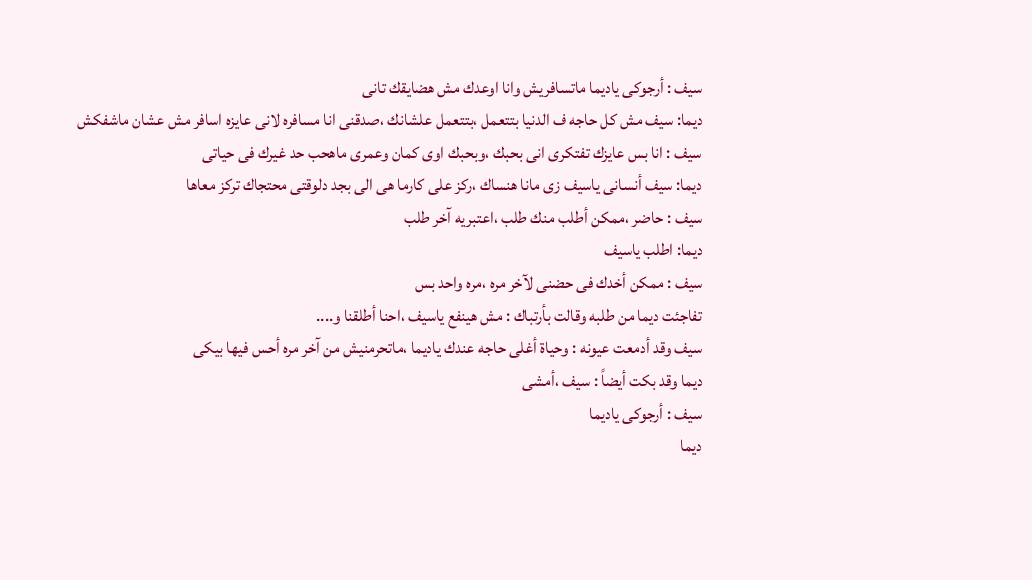سيف : أرجوكى ياديما ماتسافريش وانا اوعدك مش هضايقك تانى
ديما: سيف مش كل حاجه ف الدنيا بتتعمل ،بتتعمل علشانك ،صدقنى انا مسافره لانى عايزه اسافر مش عشان ماشفكش
سيف : انا بس عايزك تفتكرى انى بحبك ،وبحبك اوى كمان وعمرى ماهحب حد غيرك فى حياتى
ديما: سيف أنسانى ياسيف زى مانا هنساك ،ركز على كارما هى الى بجد دلوقتى محتجاك تركز معاها
سيف : حاضر ،ممكن أطلب منك طلب ،اعتبريه آخر طلب
ديما: اطلب ياسيف
سيف : ممكن أخدك فى حضنى لآخر مره ،مره واحد بس
تفاجئت ديما من طلبه وقالت بأرتباك : مش هينفع ياسيف ،احنا أطلقنا و....
سيف وقد أدمعت عيونه : وحياة أغلى حاجه عندك ياديما ،ماتحرمنيش من آخر مره أحس فيها بيكى
ديما وقد بكت أيضاً : سيف ،أمشى
سيف : أرجوكى ياديما
ديما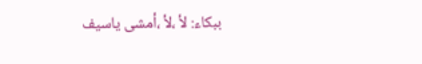ببكاء: لأ ،لأ ،أمشى ياسيف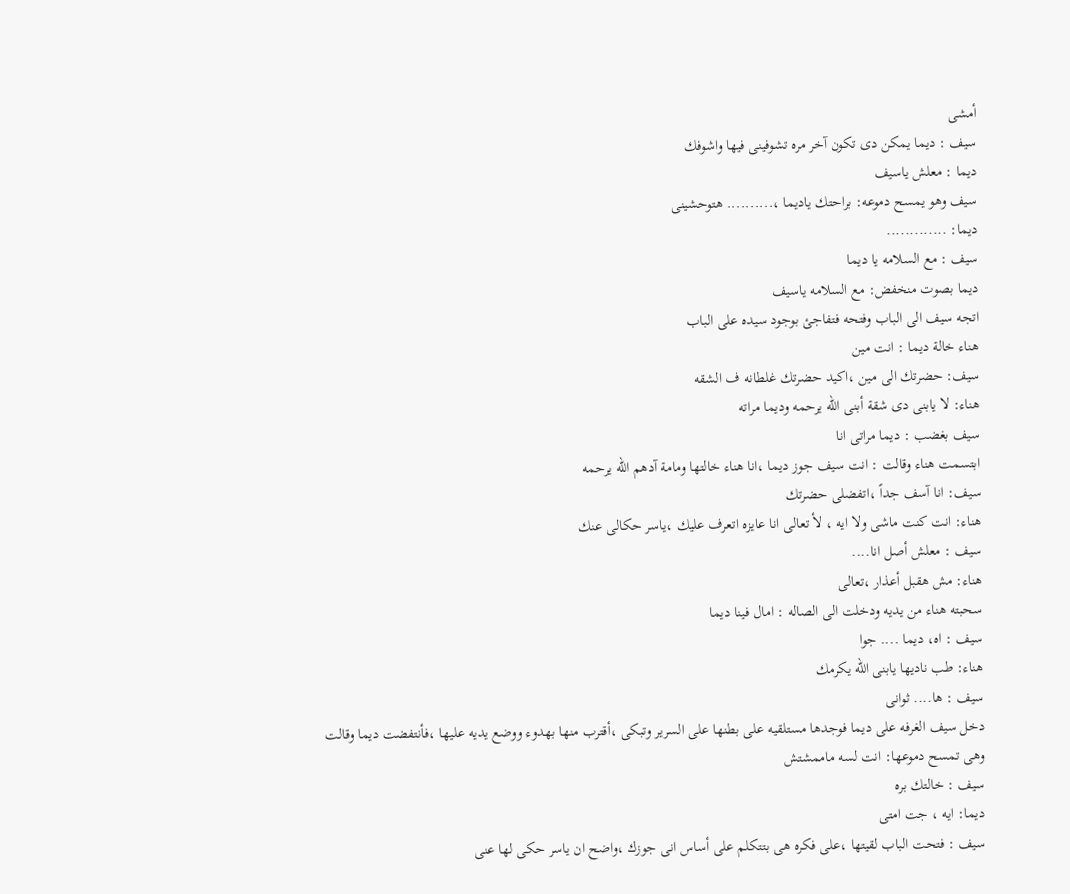أمشى
سيف : ديما يمكن دى تكون آخر مره تشوفينى فيها واشوفك
ديما : معلش ياسيف
سيف وهو يمسح دموعه: براحتك ياديما ،.......... هتوحشينى
ديما: .............
سيف : مع السلامه يا ديما
ديما بصوت منخفض: مع السلامه ياسيف
اتجه سيف الى الباب وفتحه فتفاجئ بوجود سيده على الباب
هناء خالة ديما : انت مين
سيف: حضرتك الى مين ،اكيد حضرتك غلطانه ف الشقه
هناء: لا يابنى دى شقة أبنى الله يرحمه وديما مراته
سيف بغضب : ديما مراتى انا
ابتسمت هناء وقالت : انت سيف جوز ديما ،انا هناء خالتها ومامة آدهم الله يرحمه
سيف: انا آسف جداً ،اتفضلى حضرتك
هناء: انت كنت ماشى ولا ايه ، لأ تعالى انا عايزه اتعرف عليك ،ياسر حكالى عنك
سيف : معلش أصل انا....
هناء: مش هقبل أعذار ،تعالى
سحبته هناء من يديه ودخلت الى الصاله : امال فينا ديما
سيف : اه، ديما .... جوا
هناء: طب ناديها يابنى الله يكرمك
سيف : ها.... ثوانى
دخل سيف الغرفه على ديما فوجدها مستلقيه على بطنها على السرير وتبكى ،أقترب منها بهدوء ووضع يديه عليها ،فأنتفضت ديما وقالت وهى تمسح دموعها: انت لسه ماممشتش
سيف : خالتك بره
ديما: ايه ، جت امتى
سيف : فتحت الباب لقيتها ،على فكره هى بتتكلم على أساس انى جوزك ،واضح ان ياسر حكى لها عنى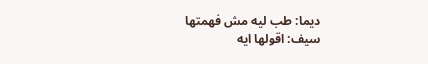ديما: طب ليه مش فهمتها
سيف: اقولها ايه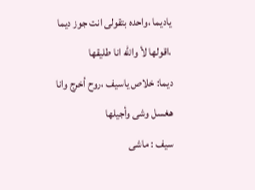ياديما ،واحده بتقولى انت جوز ديما ،اقولها لأ والله انا طليقها
ديما: خلاص ياسيف ،روح أخرج وانا هغسل وشى وأجيلها
سيف : ماشى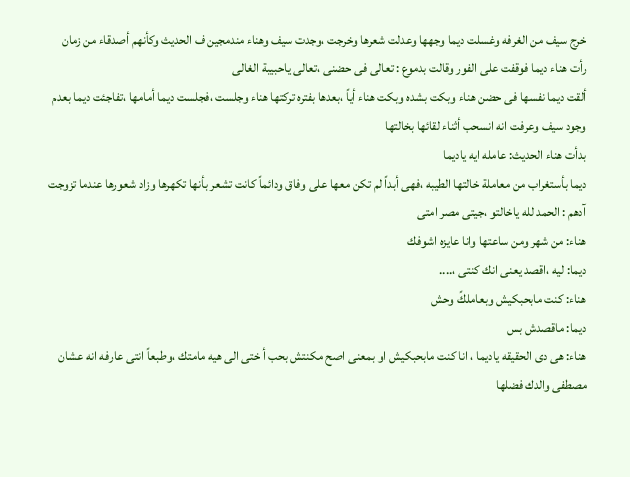خرج سيف من الغرفه وغسلت ديما وجهها وعدلت شعرها وخرجت ،وجدت سيف وهناء مندمجين ف الحديث وكأنهم أصدقاء من زمان
رأت هناء ديما فوقفت على الفور وقالت بدموع : تعالى فى حضنى ،تعالى ياحبيبة الغالى
ألقت ديما نفسها فى حضن هناء وبكت بشده وبكت هناء أياً ،بعدها بفتره تركتها هناء وجلست ،فجلست ديما أمامها ،تفاجئت ديما بعدم وجود سيف وعرفت انه انسحب أثناء لقائها بخالتها
بدأت هناء الحديث: عامله ايه ياديما
ديما بأستغراب من معاملة خالتها الطيبه ،فهى أبداً لم تكن معها على وفاق ودائماً كانت تشعر بأنها تكهرها وزاد شعورها عندما تزوجت آدهم : الحمد لله ياخالتو ،جيتى مصر امتى
هناء: من شهر ومن ساعتها وانا عايزه اشوفك
ديما: ليه ،اقصد يعنى انك كنتى ،....
هناء: كنت مابحبكيش وبعاملكً وحش
ديما: ماقصدش بس
هناء: هى دى الحقيقه ياديما ، انا كنت مابحبكيش او بمعنى اصح مكنتش بحب أ ختى الى هيه مامتك ،وطبعاً انتى عارفه انه عشان مصطفى والدك فضلها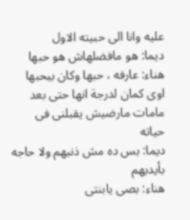عليه وانا الى حبيته الاول
ديما: هو مافضلهاش هو حبها
هناء: عارفه ، حبها وكان بيحبها اوى كمان لدرجة انها حتى بعد مامات مارضيش يقبلنى فى حياته
ديما: بس ده مش ذنبهم ولا حاجه بأيديهم
هناء: بصى يابنتى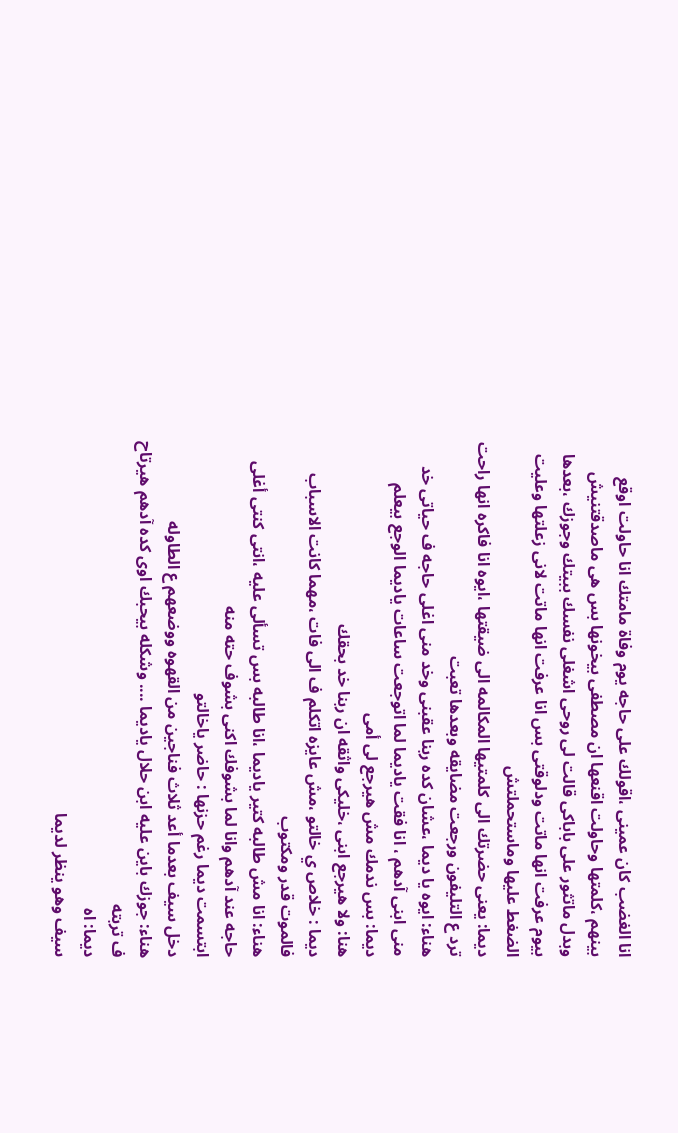انا الغضب كان عمينى ،اقولك على حاجه يوم وفاة مامتك انا حاولت اوقع بينهم ،كلمتها وحاولت اقنعها ان مصطفى بيخونها بس هى ماصدقتنيش وبدل ماتثور على باباكى قالت لى روحى اشغلى نفسك ببيتك وجوزك ،بعدها بيوم عرفت انها ماتت ودلوقتى بس انا عرفت انها ماتت لانى زعلتها وعليت الضغط عليها وماستحملتش
ديما: يعنى حضرتك الى كلمتيها المكالمه الى ضيقتها ،ايوه انا فاكره انها راحت ترد ع التليفون ورجعت مضايقه وبعدها تعبت
هناء: ايوه يا ديما ،عشان كده ربنا عقبنى وخد منى اغلى حاجه ف حياتى خد منى ابنى آدهم ، انا فقت ياديما لما اتوجعت ساعات ياديما الوجع بيعلم
ديما: بس ندمك مش هيرجع لى أمى
هنا: ولا هيرجع ابنى ،خليكى واثقه ان ربنا خد بحقك
ديما : خلاص ي خالتو ،مش عايزه اتكلم ف الى فات ،مهما كانت الاسباب فالموت قدر ومكتوب
هناء: انا مش طالبه كتير ياديما ،انا طالبه بس تسألى عليه ،انتى كنتى أغلى حاجه عند آدهم وانا لما بشوفك اكنى بشوف حته منه
ابتسمت ديما رغم حزنها : حاضر ياخالتو
دخل سيف بعدما أعد ثلاث فناجين من القهوه ووضعهم ع الطاوله
هناء: جوزك باين عليه ابن حلال ياديما .... وشكله بيحبك اوى كده آدهم هيرتاح ف تربته
ديما: اه
سيف وهو ينظر لديما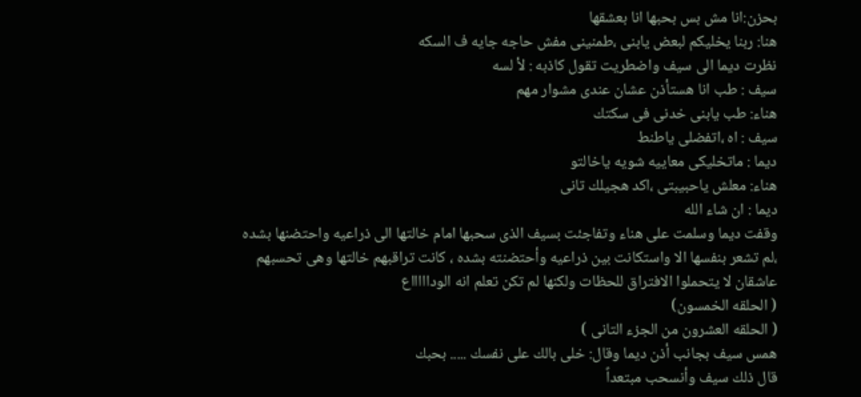بحزن:انا مش بس بحبها انا بعشقها
هنا: ربنا يخليكم لبعض يابنى ،طمنينى مفش حاجه جايه ف السكه
نظرت ديما الى سيف واضطريت تقول كاذبه : لأ لسه
سيف : طب انا هستأذن عشان عندى مشوار مهم
هناء: طب يابنى خدنى فى سكتك
سيف : اه ،اتفضلى ياطنط
ديما : ماتخليكى معاييه شويه ياخالتو
هناء: معلش ياحبيبتى ،اكد هجيلك تانى
ديما : ان شاء الله
وقفت ديما وسلمت على هناء وتفاجئت بسيف الذى سحبها امام خالتها الى ذراعيه واحتضنها بشده ،لم تشعر بنفسها الا واستكانت بين ذراعيه وأحتضنته بشده ، كانت تراقبهم خالتها وهى تحسبهم عاشقان لا يتحملوا الافتراق للحظات ولكنها لم تكن تعلم انه الوداااااع
( الحلقه الخمسون)
( الحلقه العشرون من الجزء التانى )
همس سيف بجانب أذن ديما وقال: خلى بالك على نفسك ..... بحبك
قال ذلك سيف وأنسحب مبتعداً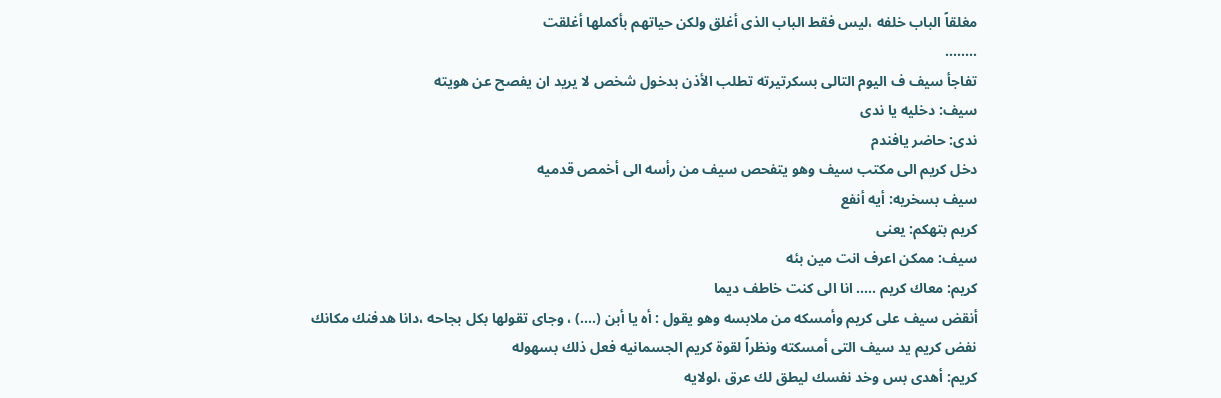مغلقاً الباب خلفه ،ليس فقط الباب الذى أغلق ولكن حياتهم بأكملها أغلقت
........
تفاجأ سيف ف اليوم التالى بسكرتيرته تطلب الأذن بدخول شخص لا يريد ان يفصح عن هويته
سيف: دخليه يا ندى
ندى: حاضر يافندم
دخل كريم الى مكتب سيف وهو يتفحص سيف من رأسه الى أخمص قدميه
سيف بسخريه: أيه أنفع
كريم بتهكم: يعنى
سيف: ممكن اعرف انت مين بئه
كريم: معاك كريم ..... انا الى كنت خاطف ديما
أنقض سيف على كريم وأمسكه من ملابسه وهو يقول : أه يا أبن (....) ، وجاى تقولها بكل بجاحه ،دانا هدفنك مكانك
نفض كريم يد سيف التى أمسكته ونظراً لقوة كريم الجسمانيه فعل ذلك بسهوله
كريم: أهدى بس وخد نفسك ليطق لك عرق ،لولايه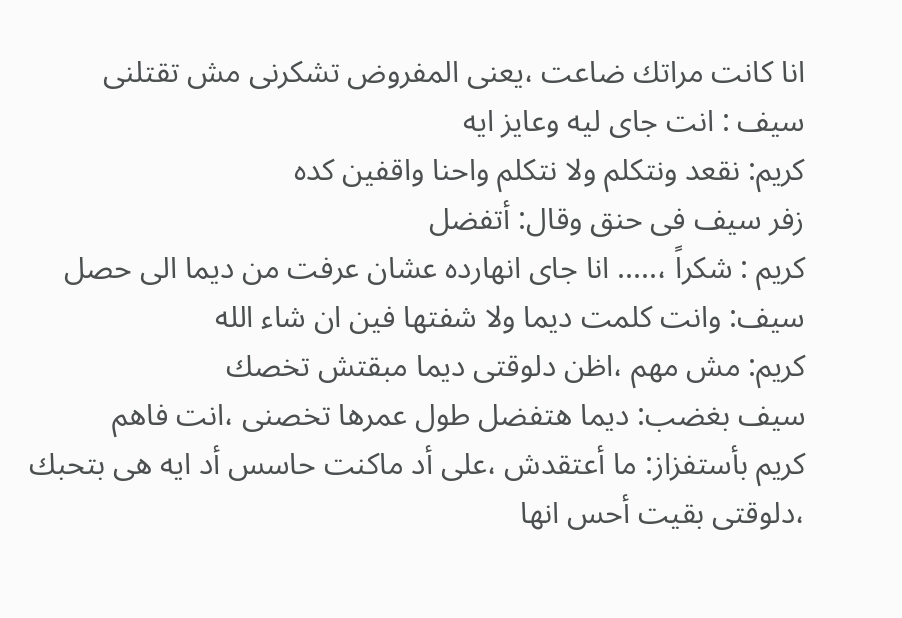انا كانت مراتك ضاعت ،يعنى المفروض تشكرنى مش تقتلنى
سيف : انت جاى ليه وعايز ايه
كريم: نقعد ونتكلم ولا نتكلم واحنا واقفين كده
زفر سيف فى حنق وقال: أتفضل
كريم : شكراً ،..... انا جاى انهارده عشان عرفت من ديما الى حصل
سيف: وانت كلمت ديما ولا شفتها فين ان شاء الله
كريم: مش مهم ،اظن دلوقتى ديما مبقتش تخصك
سيف بغضب: ديما هتفضل طول عمرها تخصنى ،انت فاهم
كريم بأستفزاز: ما أعتقدش ،على أد ماكنت حاسس أد ايه هى بتحبك ،دلوقتى بقيت أحس انها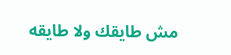مش طايقك ولا طايقه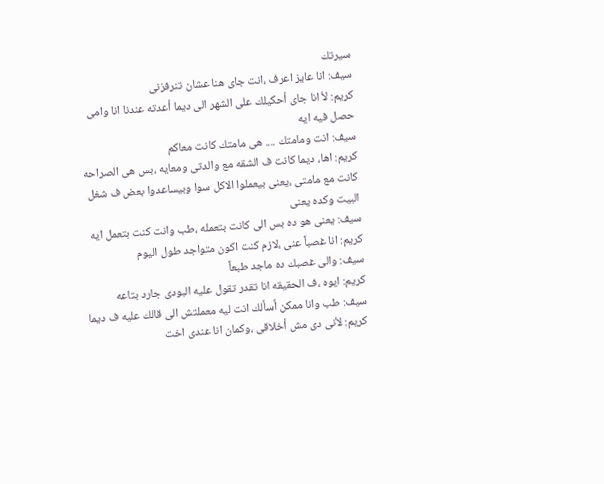سيرتك
سيف: انا عايز اعرف ،انت جاى هنا عشان تنرفزنى
كريم: لأ انا جاى أحكيلك على الشهر الى ديما أعدته عندنا انا وامى حصل فيه ايه
سيف: انت ومامتك .... هى مامتك كانت معاكم
كريم: اها، ديما كانت ف الشقه مع والدتى ومعايه ،بس هى الصراحه كانت مع مامتى ،يعنى بيعملوا الاكل سوا وبيساعدوا بعض ف شغل البيت وكده يعنى
سيف: يعنى هو ده بس الى كانت بتعمله ،طب وانت كنت بتعمل ايه
كريم: انا غصباً عنى ،لازم كنت اكون متواجد طول اليوم
سيف: والى غصبك ده ماجد طبعاً
كريم: ايوه ،ف الحقيقه انا تقدر تقول عليه البودى جارد بتاعه
سيف: طب وانا ممكن أسألك انت ليه معملتش الى قالك عليه ف ديما
كريم: لأنى دى مش أخلاقى ،وكمان انا عندى اخت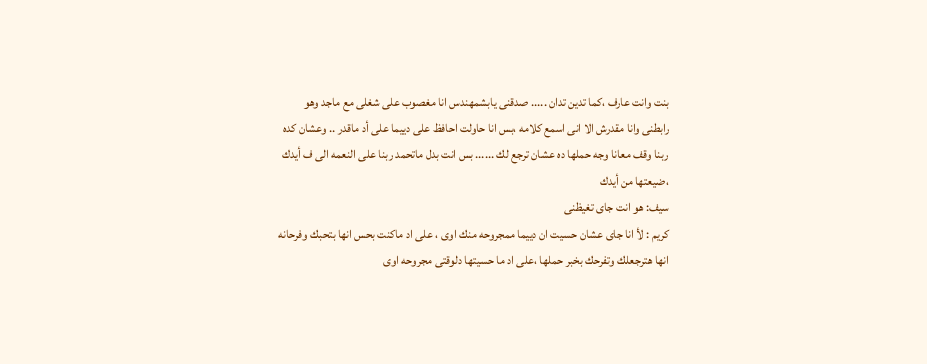بنت وانت عارف ،كما تدين تدان ..... صدقنى يابشمهندس انا مغصوب على شغلى مع ماجد وهو رابطنى وانا مقدرش الا انى اسمع كلامه ،بس انا حاولت احافظ على دييما على أد ماقدر .. وعشان كده ربنا وقف معانا وجه حملها ده عشان ترجع لك ...... بس انت بدل ماتحمد ربنا على النعمه الى ف أيدك ،ضيعتها من أيدك
سيف: هو انت جاى تغيظنى
كريم : لأ انا جاى عشان حسيت ان دييما ممجروحه منك اوى ، على اد ماكنت بحس انها بتحبك وفرحانه انها هترجعلك وتفرحك بخبر حملها ،على اد ما حسيتها دلوقتى مجروحه اوى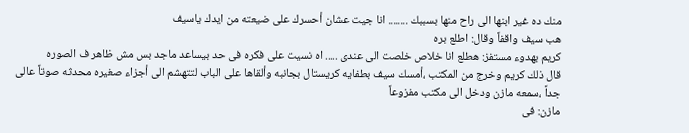منك ده غير ابنها الى راح منها بسببك ........ انا جيت عشان أحسرك على ضيعته من ايدك ياسيف
هب سيف واقفاً وقال: اطلع بره
كريم بهدوء مستفز: هطلع انا خلاص خلصت الى عندى ..... اه نسيت على فكره فى حد بيساعد ماجد بس مش ظاهر ف الصوره
قال ذلك كريم وخرج من المكتب ،أمسك سيف بطفايه كريستال بجانبه وألقاها على الباب لتتهشم الى أجزاء صغيره محدثه صوتاً عالى جداً ،سمعه مازن ودخل الى مكتب مفزوعاً
مازن: فى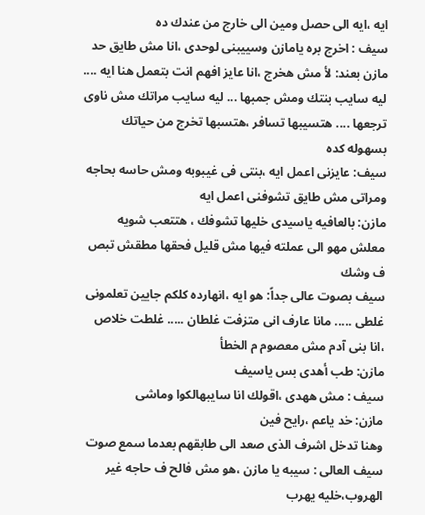ايه ،ايه الى حصل ومين الى خارج من عندك ده
سيف : اخرج بره يامازن وسييبنى لوحدى ،انا مش طايق حد
مازن بعند: لأ مش هخرج ،انا عايز افهم انت بتعمل هنا ايه .... ليه سايب بنتك ومش جمبها ... ليه سايب مراتك مش ناوى ترجعها .... هتسيبها تسافر ،هتسبها تخرج من حياتك بسهوله كده
سيف: عايزنى اعمل ايه ،بنتى فى غيبوبه ومش حاسه بحاجه ومراتى مش طايق تشوفنى اعمل ايه
مازن: بالعافيه ياسيدى خليها تشوفك ، هتتعب شويه معلش مهو الى عملته فيها مش قليل فحقها مطقش تبص ف وشك
سيف بصوت عالى جداً: هو ايه ،انهارده كلكم جايين تعلمونى غلطى ..... مانا عارف انى متزفت غلطان ..... غلطت خلاص ،انا بنى آدم مش معصوم م الخطأ
مازن: طب أهدى بس ياسيف
سيف : مش ههدى ،اقولك انا سايبهالكوا وماشى
مازن: خد ياعم ،رايح فين
وهنا تدخل اشرف الذى صعد الى طابقهم بعدما سمع صوت سيف العالى : سيبه يا مازن ،هو مش فالح ف حاجه غير الهروب،خليه يهرب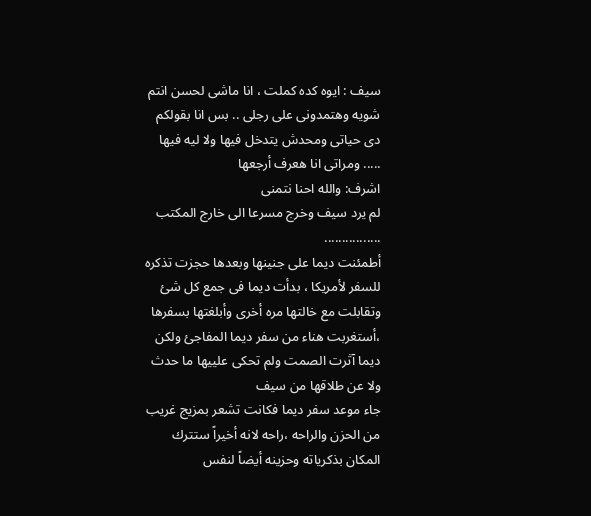سيف : ايوه كده كملت ، انا ماشى لحسن انتم شويه وهتمدونى على رجلى .. بس انا بقولكم دى حياتى ومحدش يتدخل فيها ولا ليه فيها ..... ومراتى انا هعرف أرجعها
اشرف: والله احنا نتمنى
لم يرد سيف وخرج مسرعا الى خارج المكتب
................
أطمئنت ديما على جنينها وبعدها حجزت تذكره للسفر لأمريكا ، بدأت ديما فى جمع كل شئ وتقابلت مع خالتها مره أخرى وأبلغتها بسفرها ،أستغربت هناء من سفر ديما المفاجئ ولكن ديما آثرت الصمت ولم تحكى علييها ما حدث ولا عن طلاقها من سيف
جاء موعد سفر ديما فكانت تشعر بمزيج غريب من الحزن والراحه ،راحه لانه أخيراً ستترك المكان بذكرياته وحزينه أيضاً لنفس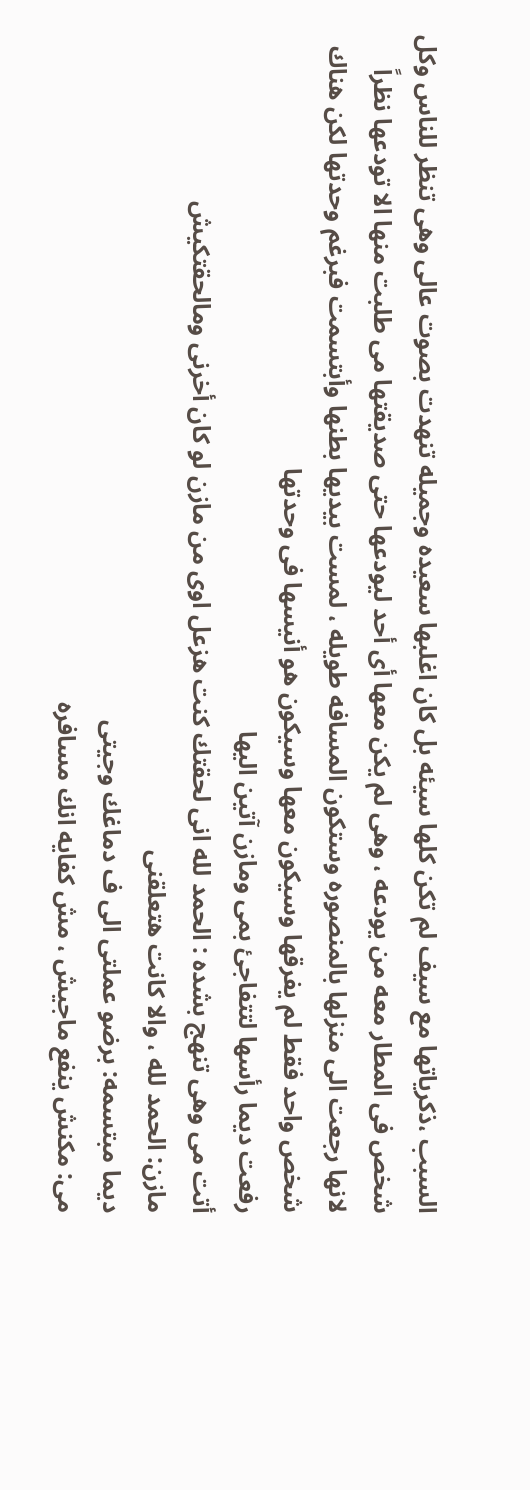السبب ،ذكرياتها مع سيف لم تكن كلها سيئه بل كان اغلبها سعيده وجميله تنهدت بصوت عالى وهى تنظر للناس وكل شخص فى المطار معه من يودعه ، وهى لم يكن معها أى أحد ليودعها حتى صديقتها مى طلبت منها الا تودعها نظراً لانها رجعت الى منزلها بالمنصوره وستكون المسافه طويله ، لمست بيديها بطنها وأبتسمت فبرغم وحدتها لكن هناك شخص واحد فقط لم يفرقها وسيكون معها وسيكون هو أنيسها فى وحدتها
رفعت ديما رأسها لتتفاجئ بمى ومازن آتين اليها
أتت مى وهى تنهج بشده : الحمد لله انى لحقتك كنت هزعل اوى من مازن لو كان أخرنى ومالحقتكيش
مازن: الحمد لله ، والا كانت هتعلقنى
ديما مبتسمه: برضو عملتى الى ف دماغك وجيتى
مى: مكنش ينفع ماجيش ، مش كفايه انك مسافره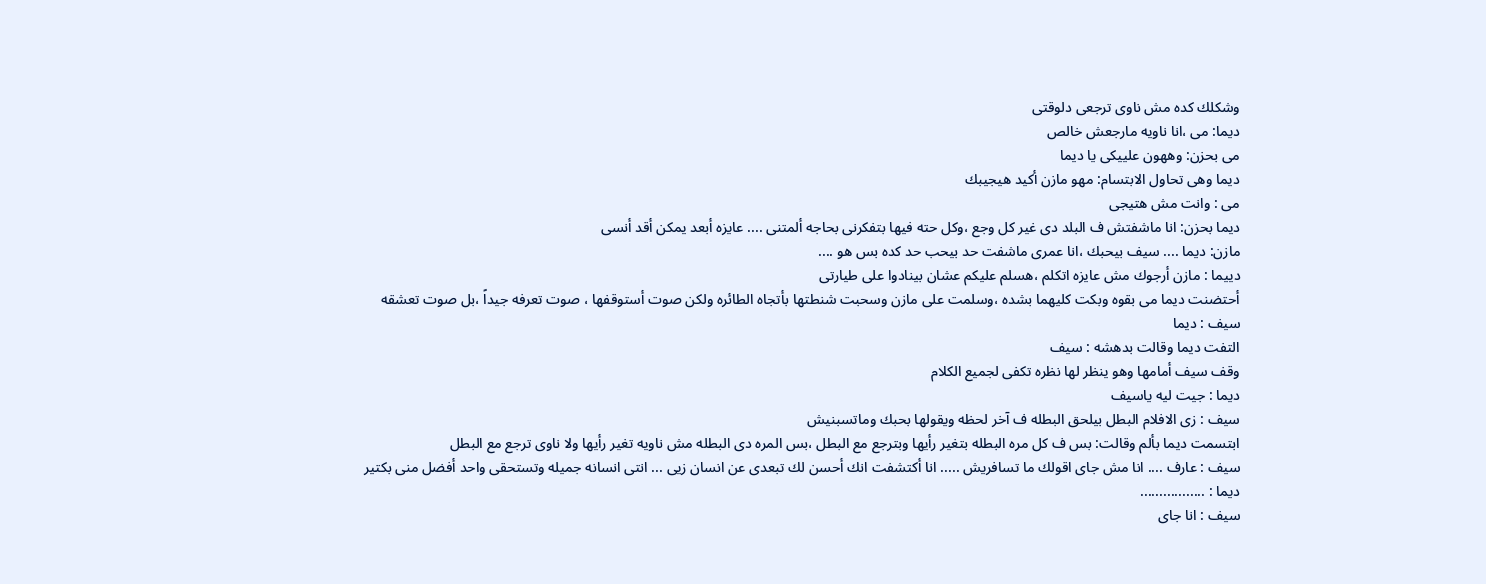وشكلك كده مش ناوى ترجعى دلوقتى
ديما: مى ،انا ناويه مارجعش خالص
مى بحزن: وههون علييكى يا ديما
ديما وهى تحاول الابتسام: مهو مازن أكيد هيجيبك
مى : وانت مش هتيجى
ديما بحزن: انا ماشفتش ف البلد دى غير كل وجع ،وكل حته فيها بتفكرنى بحاجه ألمتنى .... عايزه أبعد يمكن أقد أنسى
مازن: ديما .... سيف بيحبك ،انا عمرى ماشفت حد بيحب حد كده بس هو ....
دييما : مازن أرجوك مش عايزه اتكلم ،هسلم عليكم عشان بينادوا على طيارتى
أحتضنت ديما مى بقوه وبكت كليهما بشده ،وسلمت على مازن وسحبت شنطتها بأتجاه الطائره ولكن صوت أستوقفها ، صوت تعرفه جيداً ،بل صوت تعشقه
سيف : ديما
التفت ديما وقالت بدهشه : سيف
وقف سيف أمامها وهو ينظر لها نظره تكفى لجميع الكلام
ديما : جيت ليه ياسيف
سيف : زى الافلام البطل بيلحق البطله ف آخر لحظه ويقولها بحبك وماتسبنيش
ابتسمت ديما بألم وقالت: بس ف كل مره البطله بتغير رأيها وبترجع مع البطل ،بس المره دى البطله مش ناويه تغير رأيها ولا ناوى ترجع مع البطل
سيف : عارف .... انا مش جاى اقولك ما تسافريش ..... انا أكتشفت انك أحسن لك تبعدى عن انسان زيى ... انتى انسانه جميله وتستحقى واحد أفضل منى بكتير
ديما : .................
سيف : انا جاى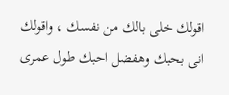اقولك خلى بالك من نفسك ، واقولك انى بحبك وهفضل احبك طول عمرى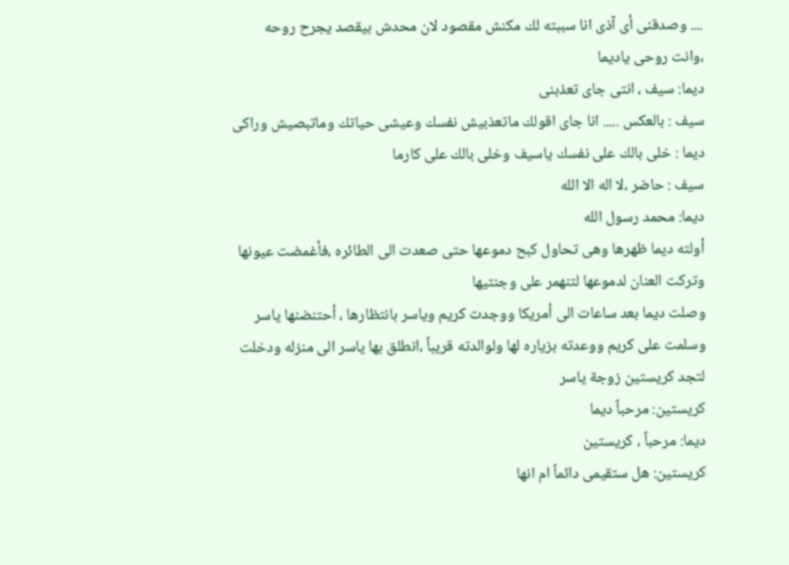.... وصدقنى أى آذى انا سببته لك مكنش مقصود لان محدش بيقصد يجرح روحه ،وانت روحى ياديما
ديما: سيف ، انتى جاى تعذبنى
سيف : بالعكس ..... انا جاى اقولك ماتعذبيش نفسك وعيشى حياتك وماتبصيش وراكى
ديما : خلى بالك على نفسك ياسيف وخلى بالك على كارما
سيف : حاضر ،لا اله الا الله
ديما: محمد رسول الله
أولته ديما ظهرها وهى تحاول كبح دموعها حتى صعدت الى الطائره ،فأغمضت عيونها وتركت العنان لدموعها لتنهمر على وجنتيها
وصلت ديما بعد ساعات الى أمريكا ووجدت كريم وياسر بانتظارها ، أحتنضنها ياسر وسلمت على كريم ووعدته بزياره لها ولوالدته قريباً ،انطلق بها ياسر الى منزله ودخلت لتجد كريستين زوجة ياسر
كريستين: مرحباً ديما
ديما: مرحباً ، كريستين
كريستين: هل ستقيمى دائماً ام انها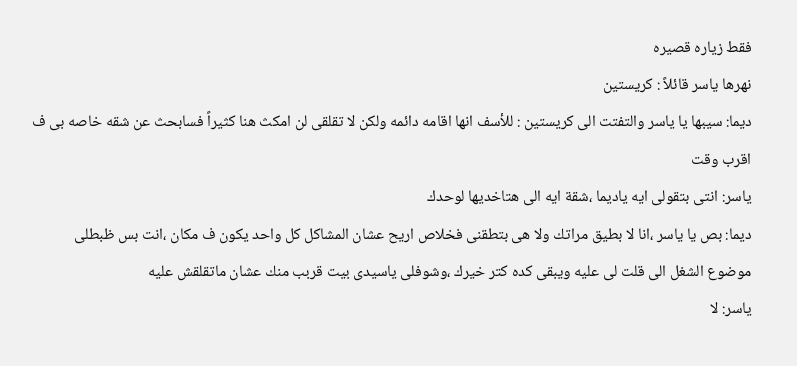فقط زياره قصيره
نهرها ياسر قائلاً : كريستين
ديما: سيبها يا ياسر والتفتت الى كريستين : للأسف انها اقامه دائمه ولكن لا تقلقى لن امكث هنا كثيراً فسابحث عن شقه خاصه بى ف اقرب وقت
ياسر: انتى بتقولى ايه ياديما ،شقة ايه الى هتاخديها لوحدك
ديما: بص يا ياسر ،انا لا بطيق مراتك ولا هى بتطقنى فخلاص اريح عشان المشاكل كل واحد يكون ف مكان ،انت بس ظبطلى موضوع الشغل الى قلت لى عليه ويبقى كده كتر خيرك ،وشوفلى ياسيدى بيت قربب منك عشان ماتقلقش عليه
ياسر: لا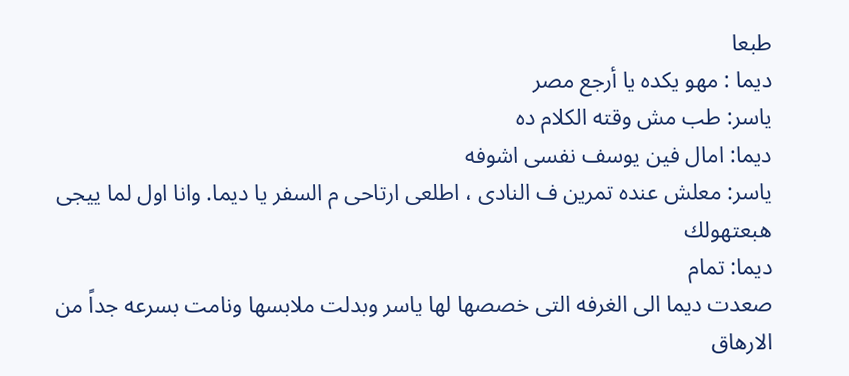طبعا
ديما : مهو يكده يا أرجع مصر
ياسر: طب مش وقته الكلام ده
ديما: امال فين يوسف نفسى اشوفه
ياسر: معلش عنده تمرين ف النادى ، اطلعى ارتاحى م السفر يا ديما. وانا اول لما ييجى هبعتهولك
ديما: تمام
صعدت ديما الى الغرفه التى خصصها لها ياسر وبدلت ملابسها ونامت بسرعه جداً من الارهاق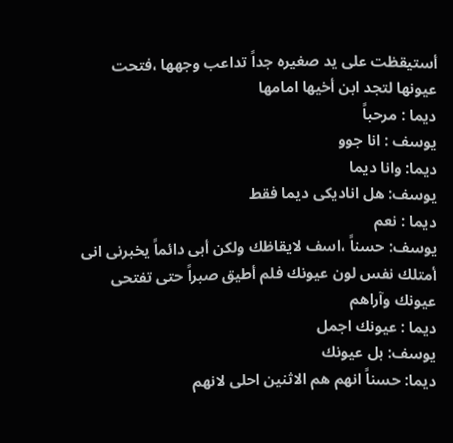أستيقظت على يد صغيره جداً تداعب وجهها ،فتحت عيونها لتجد ابن أخيها امامها
ديما : مرحباً
يوسف : انا جوو
ديما: وانا ديما
يوسف: هل اناديكى ديما فقط
ديما : نعم
يوسف: حسناً ،اسف لايقاظك ولكن أبى دائماً يخبرنى انى أمتلك نفس لون عيونك فلم أطيق صبراً حتى تفتحى عيونك وآراهم
ديما : عيونك اجمل
يوسف: بل عيونك
ديما: حسناً انهم هم الاثنين احلى لانهم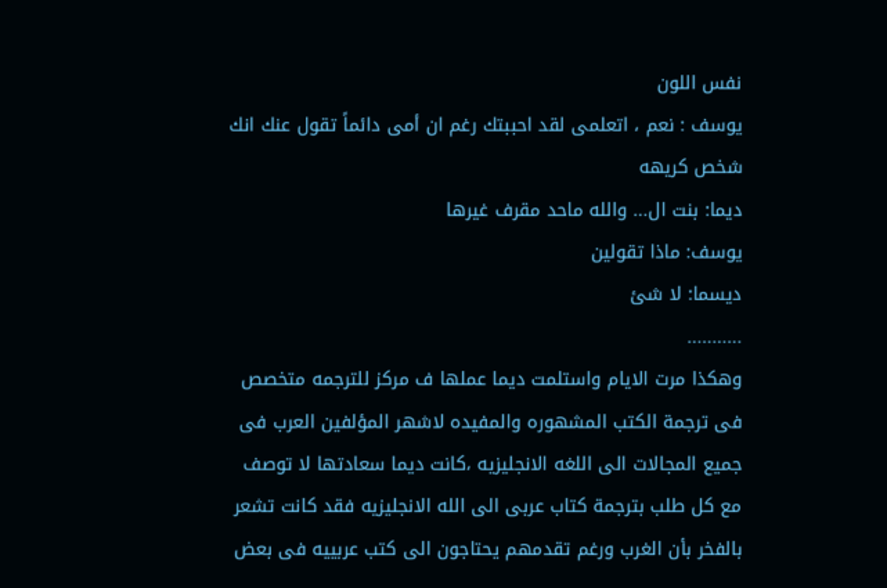نفس اللون
يوسف : نعم ، اتعلمى لقد احببتك رغم ان أمى دائماً تقول عنك انك شخص كريهه
ديما: بنت ال... والله ماحد مقرف غيرها
يوسف: ماذا تقولين
ديسما: لا شئ
...........
وهكذا مرت الايام واستلمت ديما عملها ف مركز للترجمه متخصص فى ترجمة الكتب المشهوره والمفيده لاشهر المؤلفين العرب فى جميع المجالات الى اللغه الانجليزيه ،كانت ديما سعادتها لا توصف مع كل طلب بترجمة كتاب عربى الى الله الانجليزيه فقد كانت تشعر بالفخر بأن الغرب ورغم تقدمهم يحتاجون الى كتب عربييه فى بعض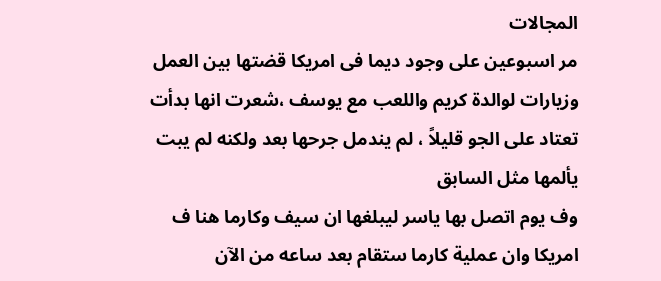المجالات
مر اسبوعين على وجود ديما فى امريكا قضتها بين العمل وزيارات لوالدة كريم واللعب مع يوسف ،شعرت انها بدأت تعتاد على الجو قليلاً ، لم يندمل جرحها بعد ولكنه لم يبت يألمها مثل السابق
وف يوم اتصل بها ياسر ليبلغها ان سيف وكارما هنا ف امريكا وان عملية كارما ستقام بعد ساعه من الآن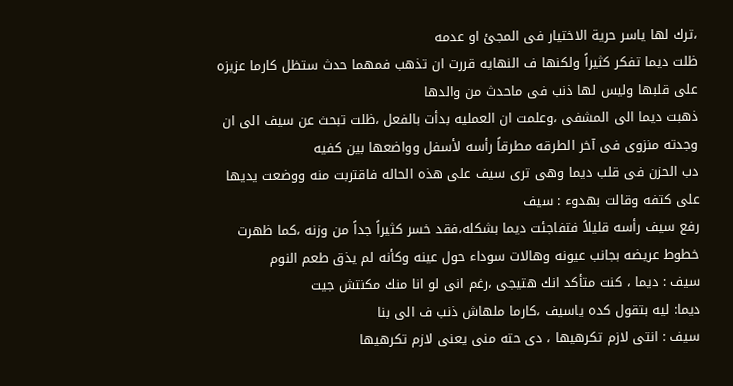،ترك لها ياسر حرية الاختيار فى المجئ او عدمه
ظلت ديما تفكر كثيراً ولكنها ف النهايه قررت ان تذهب فمهما حدث ستظل كارما عزيزه على قلبها وليس لها ذنب فى ماحدث من والدها
ذهبت ديما الى المشفى ،وعلمت ان العمليه بدأت بالفعل ،ظلت تبحث عن سيف الى ان وجدته منزوى فى آخر الطرقه مطرقاً رأسه لأسفل وواضعها بين كفيه
دب الحزن فى قلب ديما وهى ترى سيف على هذه الحاله فاقتربت منه ووضعت يديها على كتفه وقالت بهدوء : سيف
رفع سيف رأسه قليلاً فتفاجئت ديما بشكله،فقد خسر كثيراً جداً من وزنه ،كما ظهرت خطوط عريضه بجانب عيونه وهالات سوداء حول عينه وكأنه لم يذق طعم النوم
سيف : ديما ، كنت متأكد انك هتيجى ،رغم انى لو انا منك مكنتش جيت
ديما: ليه بتقول كده ياسيف ،كارما ملهاش ذنب ف الى بنا
سيف : انتى لازم تكرهيها ، دى حته منى يعنى لازم تكرهيها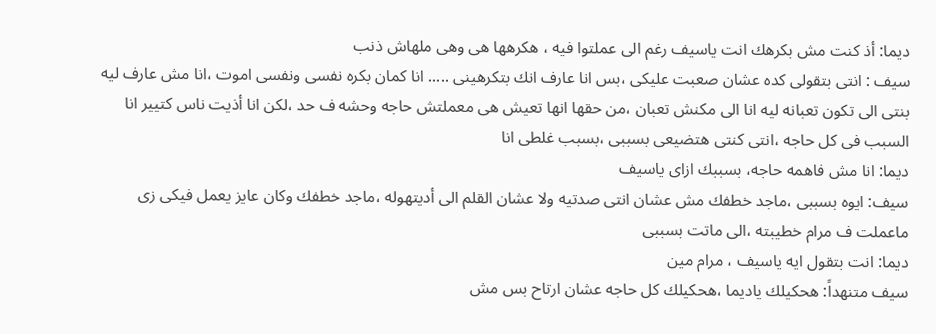ديما: أذ كنت مش بكرهك انت ياسيف رغم الى عملتوا فيه ، هكرهها هى وهى ملهاش ذنب
سيف : انتى بتقولى كده عشان صعبت عليكى ،بس انا عارف انك بتكرهينى ..... انا كمان بكره نفسى ونفسى اموت ،انا مش عارف ليه بنتى الى تكون تعبانه ليه انا الى مكنش تعبان ،من حقها انها تعيش هى معملتش حاجه وحشه ف حد ،لكن انا أذيت ناس كتيير انا السبب فى كل حاجه ،انتى كنتى هتضيعى بسببى ،بسبب غلطى انا
ديما: انا مش فاهمه حاجه، بسببك ازاى ياسيف
سيف: ايوه بسببى ،ماجد خطفك مش عشان انتى صدتيه ولا عشان القلم الى أديتهوله ،ماجد خطفك وكان عايز يعمل فيكى زى ماعملت ف مرام خطيبته ،الى ماتت بسببى
ديما: انت بتقول ايه ياسيف ، مرام مين
سيف متنهداً: هحكيلك ياديما ،هحكيلك كل حاجه عشان ارتاح بس مش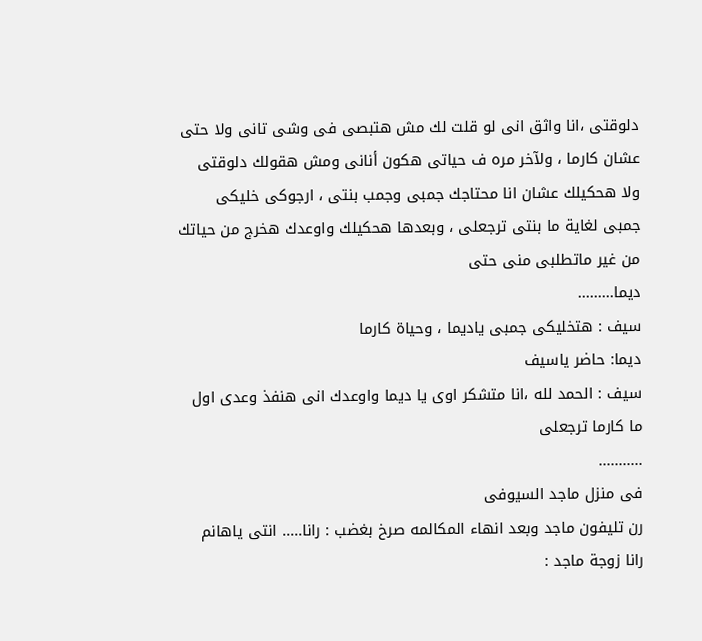دلوقتى ،انا واثق انى لو قلت لك مش هتبصى فى وشى تانى ولا حتى عشان كارما ، ولآخر مره ف حياتى هكون أنانى ومش هقولك دلوقتى ولا هحكيلك عشان انا محتاجك جمبى وجمب بنتى ، ارجوكى خليكى جمبى لغاية ما بنتى ترجعلى ، وبعدها هحكيلك واوعدك هخرج من حياتك من غير ماتطلبى منى حتى
ديما.........
سيف : هتخليكى جمبى ياديما ، وحياة كارما
ديما: حاضر ياسيف
سيف : الحمد لله ،انا متشكر اوى يا ديما واوعدك انى هنفذ وعدى اول ما كارما ترجعلى
...........
فى منزل ماجد السيوفى
رن تليفون ماجد وبعد انهاء المكالمه صرخ بغضب : رانا..... انتى ياهانم
رانا زوجة ماجد :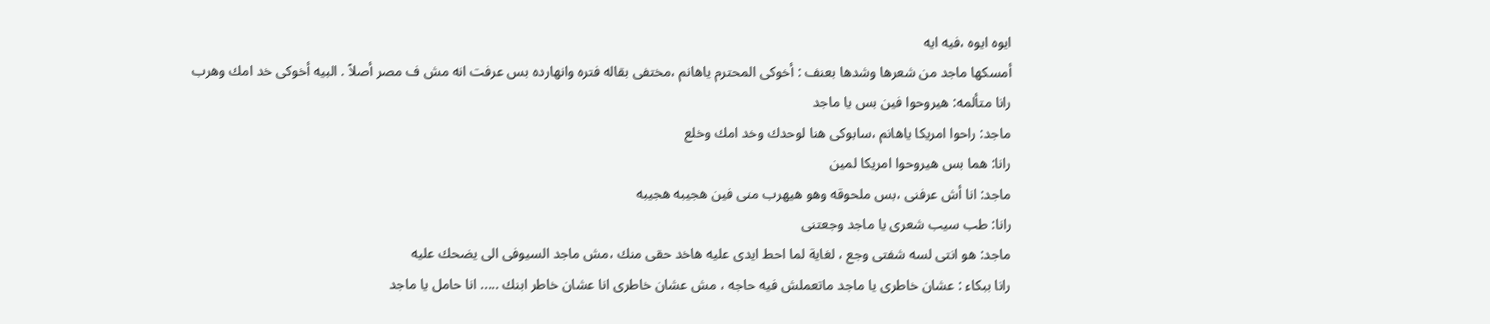ايوه ايوه ،فيه ايه
أمسكها ماجد من شعرها وشدها بعنف : أخوكى المحترم ياهانم ،مختفى بقاله فتره وانهارده بس عرفت انه مش ف مصر أصلاً . البيه أخوكى خد امك وهرب
رانا متألمه: هيروحوا فين بس يا ماجد
ماجد: راحوا امريكا ياهانم ،سابوكى هنا لوحدك وخد امك وخلع
رانا: هما بس هيروحوا امريكا لمين
ماجد: انا أش عرفنى ،بس ملحوقه وهو هيهرب منى فين هجيبه هجيبه
رانا: طب سيب شعرى يا ماجد وجعتنى
ماجد: هو انتى لسه شفتى وجع ، لغاية لما احط ايدى عليه هاخد حقى منك ،مش ماجد السيوفى الى يضحك عليه
رانا ببكاء : عشان خاطرى يا ماجد ماتعملش فيه حاجه ، مش عشان خاطرى انا عشان خاطر ابنك ..... انا حامل يا ماجد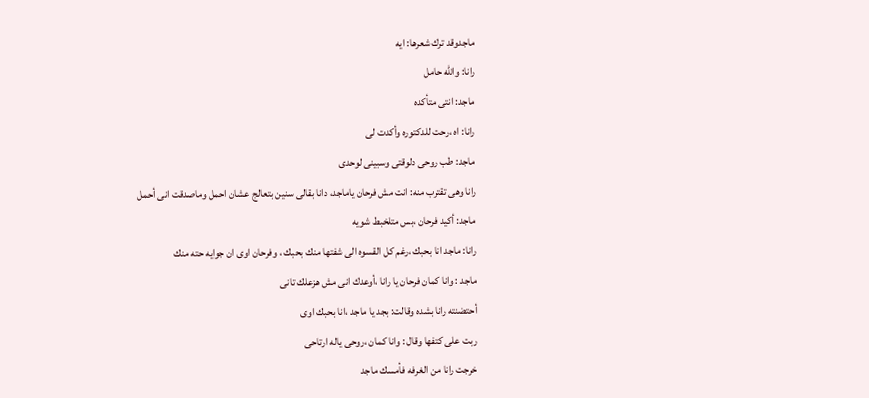ماجدوقد ترك شعرها: ايه
رانا: والله حامل
ماجد: انتى متأكده
رانا: اه ،رحت للدكتوره وأكدت لى
ماجد: طب روحى دلوقتى وسبينى لوحدى
رانا وهى تقترب منه: انت مش فرحان ياماجد، دانا بقالى سنين بتعالج عشان احمل وماصدقت انى أحمل
ماجد: أكيد فرحان ،بس متلخبط شويه
رانا: ماجد انا بحبك ،رغم كل القسوه الى شفتها منك بحبك ، وفرحان اوى ان جوايه حته منك
ماجد : وانا كمان فرحان يا رانا ،أوعدك انى مش هزعلك تانى
أحتضنته رانا بشده وقالت: بجد يا ماجد ،انا بحبك اوى
ربت على كتفها وقال : وانا كمان ،روحى ياله ارتاحى
خرجت رانا من الغرفه فأمسك ماجد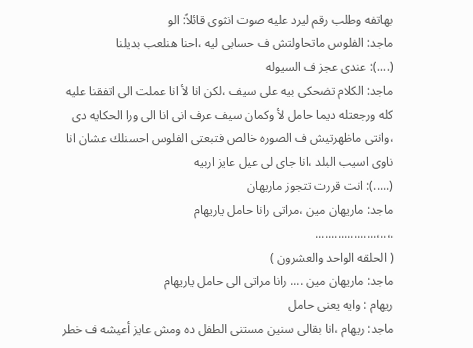بهاتفه وطلب رقم ليرد عليه صوت انثوى قائلاً: الو
ماجد: الفلوس ماتحاولتش ف حسابى ليه ،احنا هنلعب بديلنا
(....): عندى عجز ف السيوله
ماجد: الكلام تضحكى بيه على سيف ،لكن انا لأ انا عملت الى اتفقنا عليه كله ورجعتله ديما حامل لأ وكمان سيف عرف انى انا الى ورا الحكايه دى ،وانتى ماظهرتيش ف الصوره خالص فتبعتى الفلوس احسنلك عشان انا ناوى اسيب البلد ،انا جاى لى عيل عايز اربيه
(.....): انت قررت تتجوز ماريهان
ماجد: ماريهان مين ،مراتى رانا حامل ياريهام
.،..،...................
( الحلقه الواحد والعشرون )
ماجد: ماريهان مين .... رانا مراتى الى حامل ياريهام
ريهام : وايه يعنى حامل
ماجد: ريهام ،انا بقالى سنين مستنى الطفل ده ومش عايز أعيشه ف خطر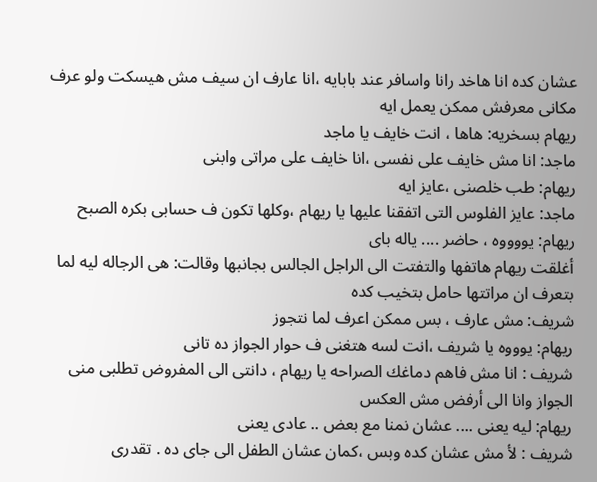عشان كده انا هاخد رانا واسافر عند بابايه ،انا عارف ان سيف مش هيسكت ولو عرف مكانى معرفش ممكن يعمل ايه
ريهام بسخريه: هاها ، انت خايف يا ماجد
ماجد: انا مش خايف على نفسى ،انا خايف على مراتى وابنى
ريهام: طب خلصنى ،عايز ايه
ماجد: عايز الفلوس التى اتفقنا عليها يا ريهام ،وكلها تكون ف حسابى بكره الصبح
ريهام: يووووه ، حاضر .... ياله باى
أغلقت ريهام هاتفها والتفتت الى الراجل الجالس بجانبها وقالت: هى الرجاله ليه لما بتعرف ان مراتتها حامل بتخيب كده
شريف: مش عارف ، بس ممكن اعرف لما نتجوز
ريهام: يوووه يا شريف ،انت لسه هتغنى ف حوار الجواز ده تانى
شريف : انا مش فاهم دماغك الصراحه يا ريهام ، دانتى الى المفروض تطلبى منى الجواز وانا الى أرفض مش العكس
ريهام: ليه يعنى .... عشان نمنا مع بعض .. عادى يعنى
شريف : لأ مش عشان كده وبس ،كمان عشان الطفل الى جاى ده . تقدرى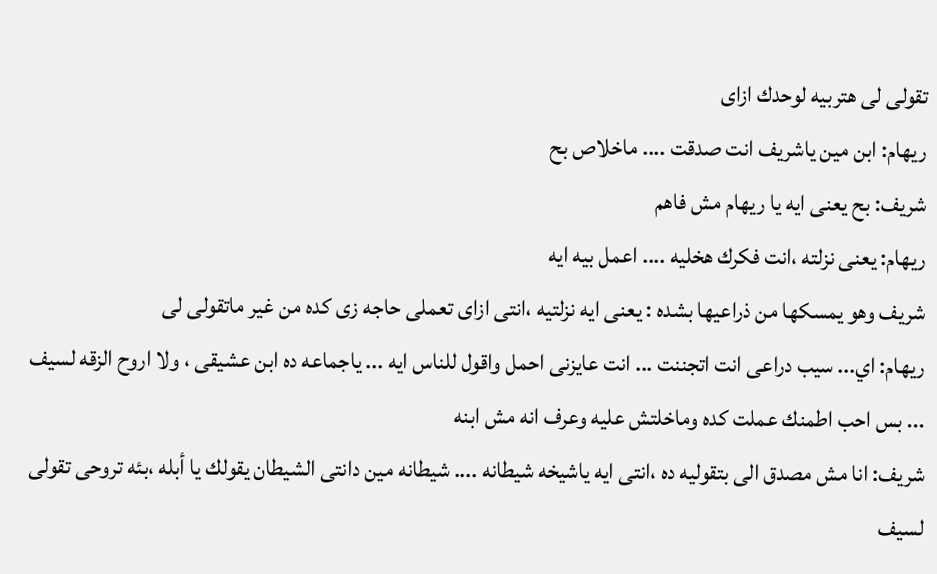تقولى لى هتربيه لوحدك ازاى
ريهام: ابن مين ياشريف انت صدقت .... ماخلاص بح
شريف: بح يعنى ايه يا ريهام مش فاهم
ريهام: يعنى نزلته ،انت فكرك هخليه .... اعمل بيه ايه
شريف وهو يمسكها من ذراعيها بشده : يعنى ايه نزلتيه ،انتى ازاى تعملى حاجه زى كده من غير ماتقولى لى
ريهام: اي... سيب دراعى انت اتجننت ... انت عايزنى احمل واقول للناس ايه ... ياجماعه ده ابن عشيقى ، ولا اروح الزقه لسيف ... بس احب اطمنك عملت كده وماخلتش عليه وعرف انه مش ابنه
شريف: انا مش مصدق الى بتقوليه ده ،انتى ايه ياشيخه شيطانه .... شيطانه مين دانتى الشيطان يقولك يا أبله ،بئه تروحى تقولى لسيف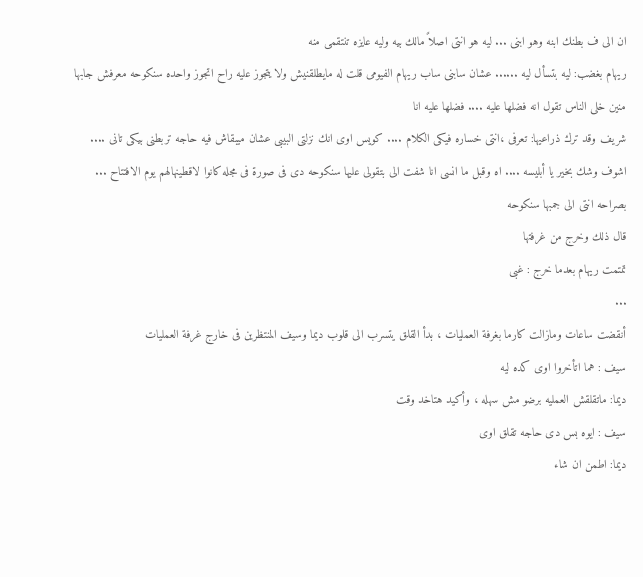ان الى ف بطنك ابنه وهو ابنى ... ليه هو انتى اصلاً مالك بيه وليه عايزه تنتقمى منه
ريهام بغضب: ليه بتسأل ليه ...... عشان سابنى ساب ريهام الفيومى قلت له مايطلقنيش ولا يتجوز عليه راح اتجوز واحده سنكوحه معرفش جابها منين خلى الناس تقول انه فضلها عليه .... فضلها عليه انا
شريف وقد ترك ذراعيها: تعرفى ،انتى خساره فيكى الكلام .... كويس اوى انك نزلتى البيبى عشان ميبقاش فيه حاجه تربطنى بيكى تانى .... اشوف وشك بخير يا أبليسه .... اه وقبل ما انسى انا شفت الى بتقولى عليها سنكوحه دى فى صورة فى مجله كانوا لاقطينهالهم يوم الافتتاح ... بصراحه انتى الى جمبها سنكوحه
قال ذلك وخرج من غرفتها
تمتمت ريهام بعدما خرج : غبى
...
أنقضت ساعات ومازالت كارما بغرفة العمليات ، بدأ القلق يتسرب الى قلوب ديما وسيف المنتظرين فى خارج غرفة العمليات
سيف : هما اتأخروا اوى كده ليه
ديما: ماتقلقش العمليه برضو مش سهله ، وأكيد هتاخد وقت
سيف : ايوه بس دى حاجه تقلق اوى
ديما: اطمن ان شاء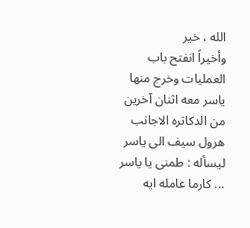الله ، خير
وأخيراً انفتح باب العمليات وخرج منها ياسر معه اثنان آخرين من الدكاتره الاجانب
هرول سيف الى ياسر ليسأله : طمنى يا ياسر ... كارما عامله ايه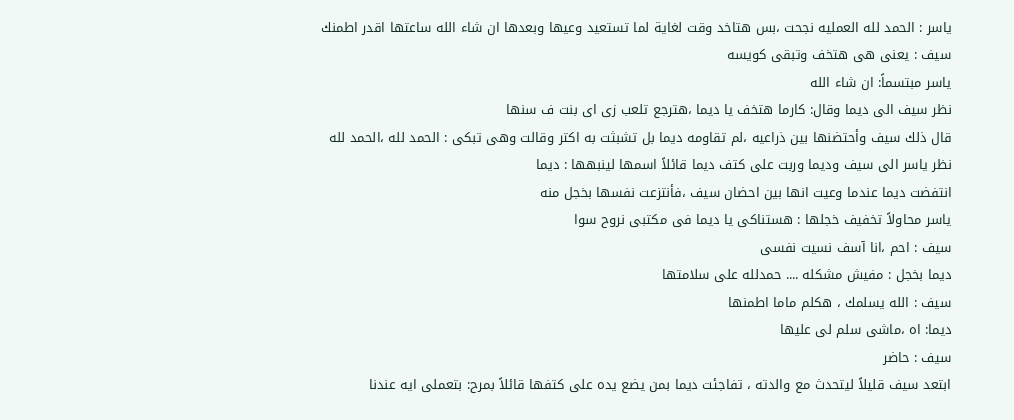ياسر : الحمد لله العمليه نجحت ،بس هتاخد وقت لغاية لما تستعيد وعيها وبعدها ان شاء الله ساعتها اقدر اطمنك
سيف : يعنى هى هتخف وتبقى كويسه
ياسر مبتسماً: ان شاء الله
نظر سيف الى ديما وقال: كارما هتخف يا ديما ،هترجع تلعب زى اى بنت ف سنها
قال ذلك سيف وأحتضنها بين ذراعيه ،لم تقاومه ديما بل تشبثت به اكتر وقالت وهى تبكى : الحمد لله ،الحمد لله
نظر ياسر الى سيف وديما وربت على كتف ديما قائلاً اسمها لينبهها : ديما
انتفضت ديما عندما وعيت انها بين احضان سيف ،فأنتزعت نفسها بخجل منه
ياسر محاولاً تخفيف خجلها : هستناكى يا ديما فى مكتبى نروح سوا
سيف : احم ،انا آسف نسيت نفسى
ديما بخجل : مفيش مشكله .... حمدلله على سلامتها
سيف : الله يسلمك ، هكلم ماما اطمنها
ديما: اه ،ماشى سلم لى عليها
سيف : حاضر
ابتعد سيف قليلاً ليتحدث مع والدته ، تفاجئت ديما بمن يضع يده على كتفها قائلاً بمرح: بتعملى ايه عندنا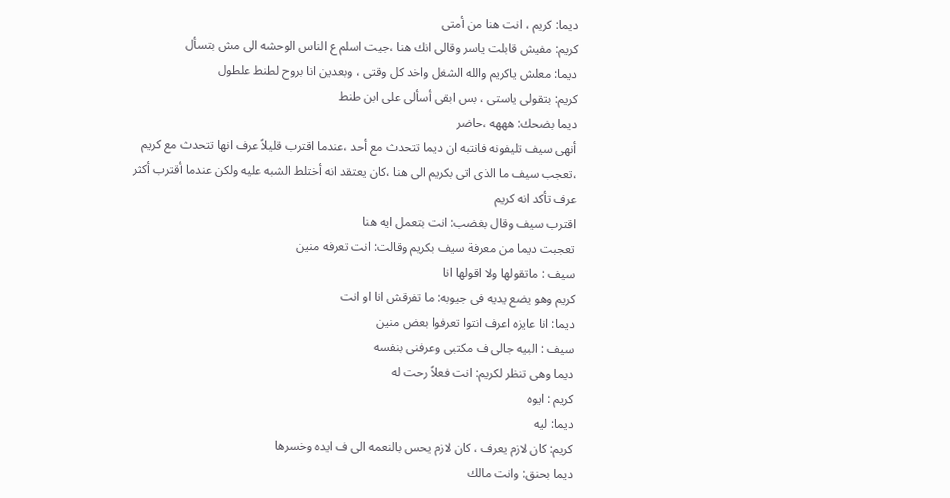ديما: كريم ، انت هنا من أمتى
كريم: مفيش قابلت ياسر وقالى انك هنا ،جيت اسلم ع الناس الوحشه الى مش بتسأل
ديما: معلش ياكريم والله الشغل واخد كل وقتى ، وبعدين انا بروح لطنط علطول
كريم: بتقولى ياستى ، بس ابقى أسألى على ابن طنط
ديما بضحك: هههه ،حاضر
أنهى سيف تليفونه فانتبه ان ديما تتحدث مع أحد ،عندما اقترب قليلاً عرف انها تتحدث مع كريم ،تعجب سيف ما الذى اتى بكريم الى هنا ،كان يعتقد انه أختلط الشبه عليه ولكن عندما أقترب أكثر عرف تأكد انه كريم
اقترب سيف وقال بغضب: انت بتعمل ايه هنا
تعجبت ديما من معرفة سيف بكريم وقالت: انت تعرفه منين
سيف : ماتقولها ولا اقولها انا
كريم وهو يضع يديه فى جيوبه: ما تفرقش انا او انت
ديما: انا عايزه اعرف انتوا تعرفوا بعض منين
سيف : البيه جالى ف مكتبى وعرفنى بنفسه
ديما وهى تنظر لكريم: انت فعلاً رحت له
كريم : ايوه
ديما: ليه
كريم: كان لازم يعرف ، كان لازم يحس بالنعمه الى ف ايده وخسرها
ديما بحنق: وانت مالك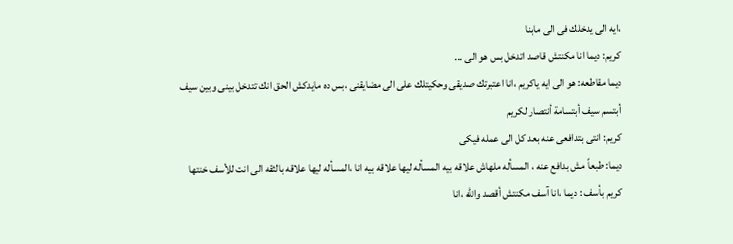،ايه الى يدخلك فى الى مابنا
كريم: ديما انا مكنتش قاصد اتدخل بس هو الى ...
ديما مقاطعه: هو الى ايه ياكريم ،انا اعتبرتك صديقى وحكيتلك على الى مضايقنى ،بس ده مايدكش الحق انك تتدخل بينى وبين سيف
أبتسم سيف أبتسامة أنتصار لكريم
كريم: انتى بتدافعى عنه بعد كل الى عمله فيكى
ديما: طبعاً مش بدافع عنه ، المسأله ملهاش علاقه بيه المسأله ليها علاقه بيه انا ،المسأله ليها علاقه بالثقه الى انت للأسف خنتها
كريم بأسف : ديما ،انا آسف مكنتش أقصد والله ،انا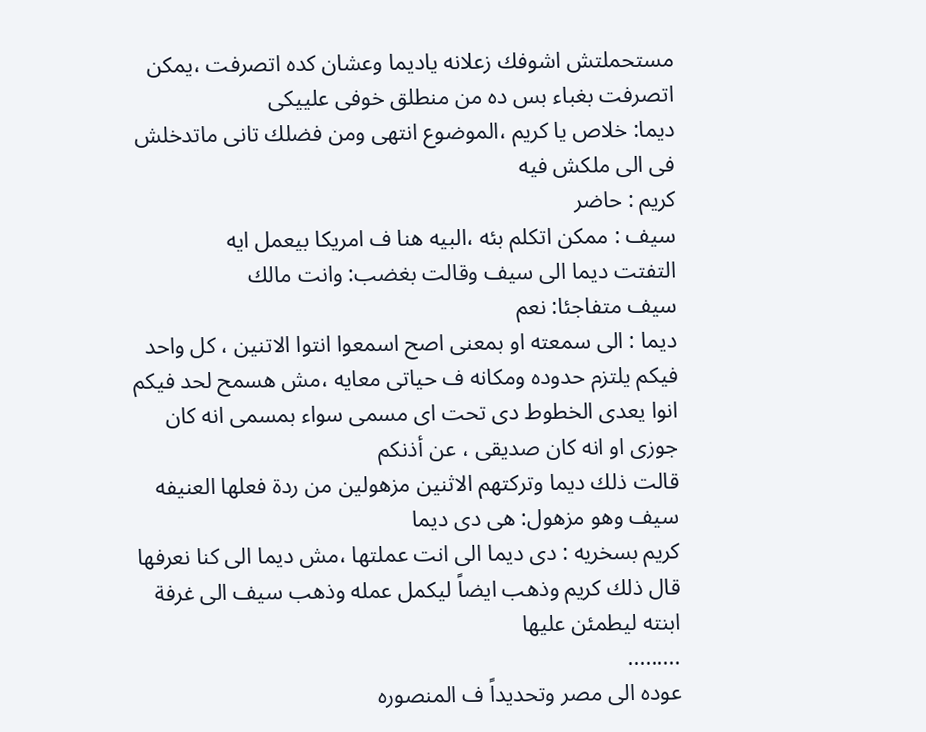مستحملتش اشوفك زعلانه ياديما وعشان كده اتصرفت ،يمكن اتصرفت بغباء بس ده من منطلق خوفى علييكى
ديما: خلاص يا كريم ،الموضوع انتهى ومن فضلك تانى ماتدخلش فى الى ملكش فيه
كريم : حاضر
سيف : ممكن اتكلم بئه ،البيه هنا ف امريكا بيعمل ايه
التفتت ديما الى سيف وقالت بغضب: وانت مالك
سيف متفاجئا: نعم
ديما : الى سمعته او بمعنى اصح اسمعوا انتوا الاتنين ، كل واحد فيكم يلتزم حدوده ومكانه ف حياتى معايه ،مش هسمح لحد فيكم انوا يعدى الخطوط دى تحت اى مسمى سواء بمسمى انه كان جوزى او انه كان صديقى ، عن أذنكم
قالت ذلك ديما وتركتهم الاثنين مزهولين من ردة فعلها العنيفه
سيف وهو مزهول: هى دى ديما
كريم بسخريه : دى ديما الى انت عملتها ،مش ديما الى كنا نعرفها
قال ذلك كريم وذهب ايضاً ليكمل عمله وذهب سيف الى غرفة ابنته ليطمئن عليها
.........
عوده الى مصر وتحديداً ف المنصوره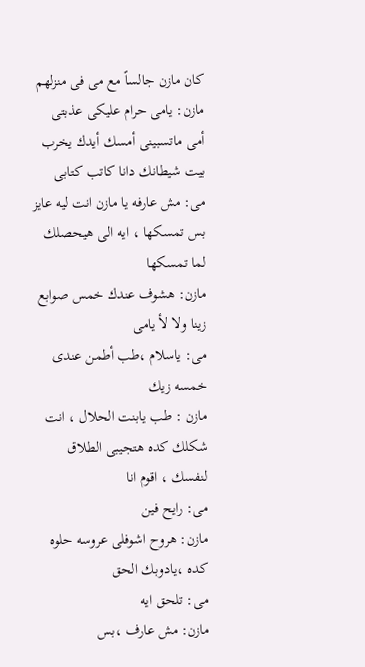كان مازن جالساً مع مى فى منزلهم
مازن: يامى حرام عليكى عذبتى أمى ماتسبينى أمسك أيدك يخرب بيت شيطانك دانا كاتب كتابى
مى: مش عارفه يا مازن انت ليه عايز بس تمسكها ، ايه الى هيحصلك لما تمسكها
مازن: هشوف عندك خمس صوابع زينا ولا لأ يامى
مى: ياسلام ،طب أطمن عندى خمسه زيك
مازن : طب يابنت الحلال ، انت شكلك كده هتجيبى الطلاق لنفسك ، اقوم انا
مى: رايح فين
مازن: هروح اشوفلى عروسه حلوه كده ،يادوبك الحق
مى: تلحق ايه
مازن: مش عارف ،بس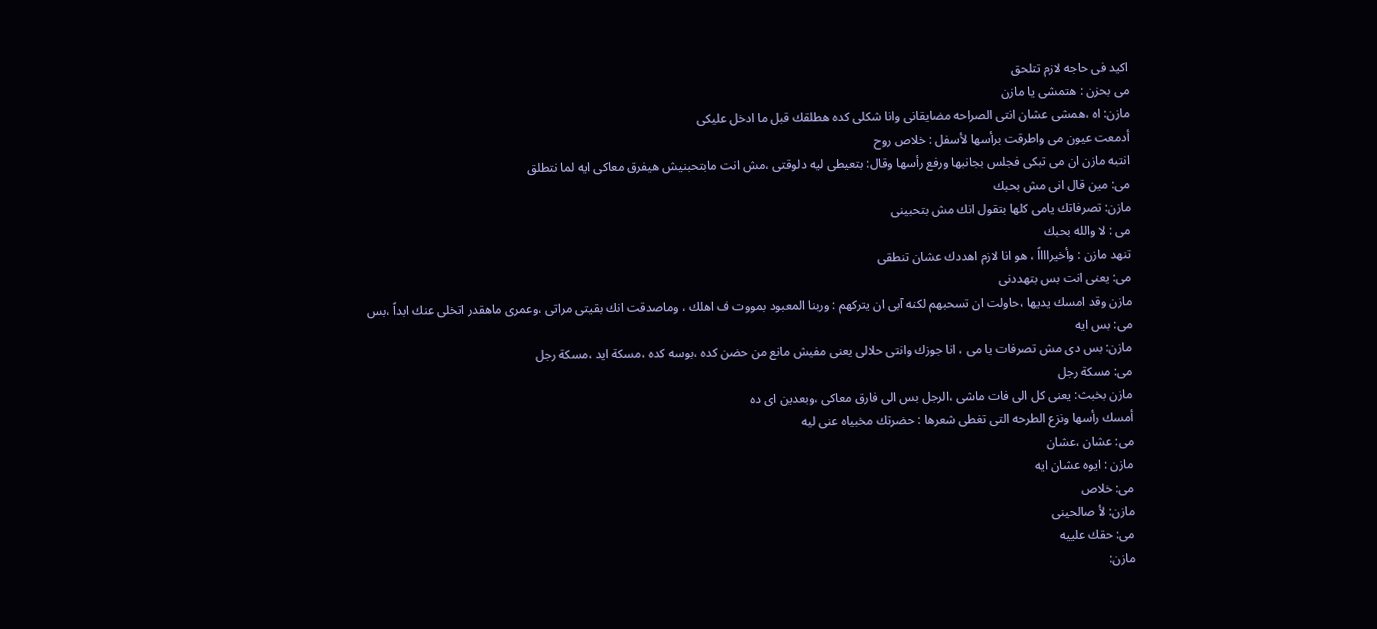اكيد فى حاجه لازم تتلحق
مى بحزن : هتمشى يا مازن
مازن: اه ،همشى عشان انتى الصراحه مضايقانى وانا شكلى كده هطلقك قبل ما ادخل عليكى
أدمعت عيون مى واطرقت برأسها لأسفل : خلاص روح
انتبه مازن ان مى تبكى فجلس بجانبها ورفع رأسها وقال: بتعيطى ليه دلوقتى ،مش انت مابتحبنيش هيفرق معاكى ايه لما نتطلق
مى: مين قال انى مش بحبك
مازن: تصرفاتك يامى كلها بتقول انك مش بتحبينى
مى : لا والله بحبك
تنهد مازن : وأخيرااااً ، هو انا لازم اهددك عشان تنطقى
مى: يعنى انت بس بتهددنى
مازن وقد امسك يديها ،حاولت ان تسحبهم لكنه آبى ان يتركهم : وربنا المعبود بمووت ف اهلك ، وماصدقت انك بقيتى مراتى ،وعمرى ماهقدر اتخلى عنك ابداً ،بس
مى: بس ايه
مازن: بس دى مش تصرفات يا مى ، انا جوزك وانتى حلالى يعنى مفيش مانع من حضن كده ،بوسه كده ،مسكة ايد ،مسكة رجل
مى: مسكة رجل
مازن بخبث: يعنى كل الى فات ماشى ،الرجل بس الى فارق معاكى ،وبعدين اى ده
أمسك رأسها ونزع الطرحه التى تغطى شعرها : حضرتك مخبياه عنى ليه
مى: عشان ،عشان
مازن : ايوه عشان ايه
مى: خلاص
مازن: لأ صالحينى
مى: حقك علييه
مازن: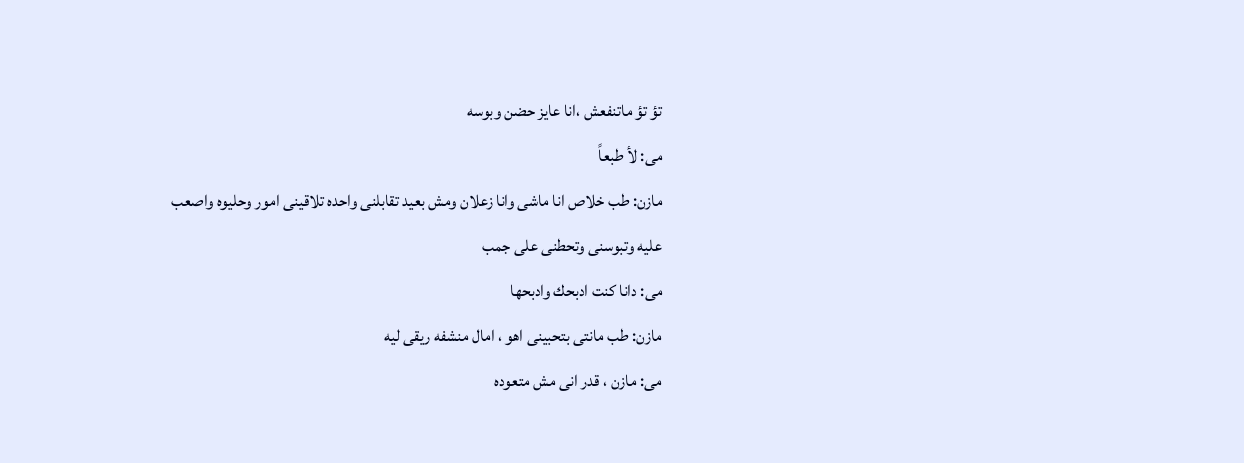تؤ تؤ ماتنفعش ،انا عايز حضن وبوسه
مى: لأ طبعاً
مازن: طب خلاص انا ماشى وانا زعلان ومش بعيد تقابلنى واحده تلاقينى امور وحليوه واصعب عليه وتبوسنى وتحطنى على جمب
مى: دانا كنت ادبحك وادبحها
مازن: طب مانتى بتحبينى اهو ، امال منشفه ريقى ليه
مى: مازن ، قدر انى مش متعوده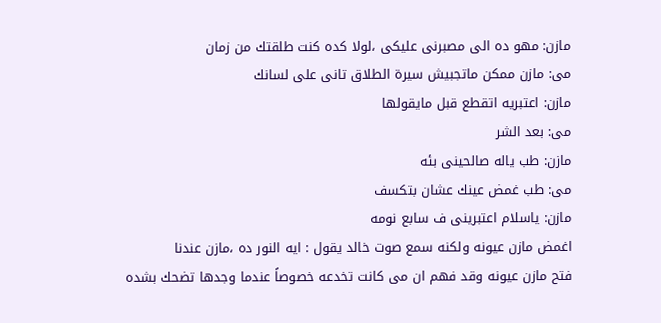مازن: مهو ده الى مصبرنى عليكى ،لولا كده كنت طلقتك من زمان
مى: مازن ممكن ماتجبيش سيرة الطلاق تانى على لسانك
مازن: اعتبريه اتقطع قبل مايقولها
مى: بعد الشر
مازن: طب ياله صالحينى بئه
مى: طب غمض عينك عشان بتكسف
مازن: ياسلام اعتبرينى ف سابع نومه
اغمض مازن عيونه ولكنه سمع صوت خالد يقول : ايه النور ده ،مازن عندنا
فتح مازن عيونه وقد فهم ان مى كانت تخدعه خصوصاً عندما وجدها تضحك بشده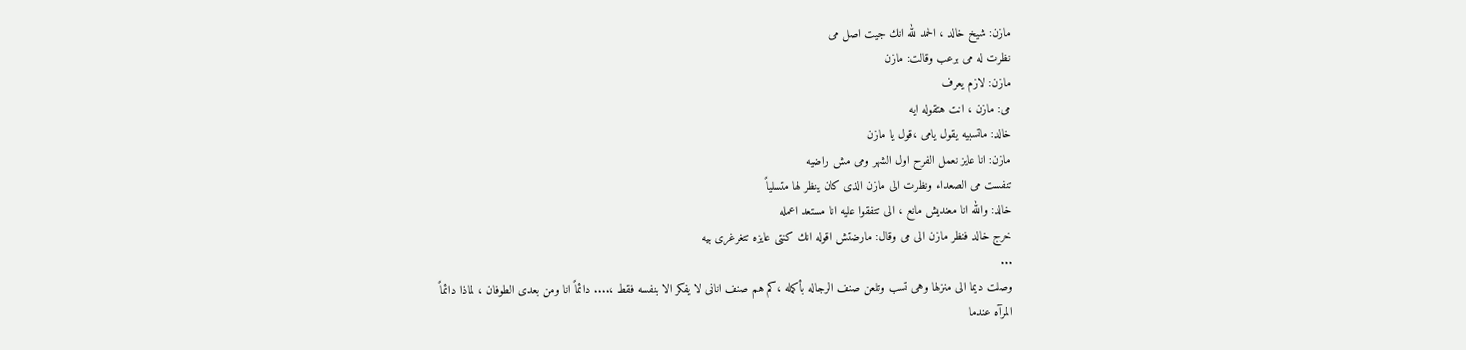مازن: شيخ خالد ، الحمد لله انك جيت اصل مى
نظرت له مى برعب وقالت: مازن
مازن: لازم يعرف
مى: مازن ، انت هتقوله ايه
خالد: ماتسبيه يقول يامى ،قول يا مازن
مازن: انا عايز نعمل الفرح اول الشهر ومى مش راضيه
تنفست مى الصعداء ونظرت الى مازن الذى كان ينظر لها متسلياً
خالد: والله انا معنديش مانع ، الى تتفقوا عليه انا مستعد اعمله
خرج خالد فنظر مازن الى مى وقال: مارضتش اقوله انك كنتى عايزه تتغرغرى بيه
...
وصلت ديما الى منزلها وهى تسب وتلعن صنف الرجاله بأكمله ،كم هم صنف انانى لا يفكر الا بنفسه فقط ،.... دائماً انا ومن بعدى الطوفان ، لماذا دائماً المرآه عندما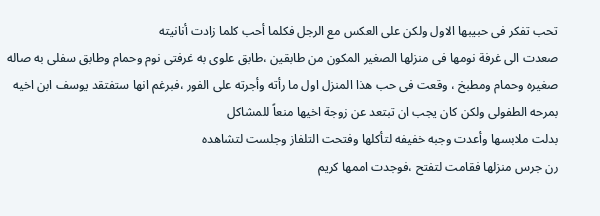تحب تفكر فى حبيبها الاول ولكن على العكس مع الرجل فكلما أحب كلما زادت أنانيته
صعدت الى غرفة نومها فى منزلها الصغير المكون من طابقين ،طابق علوى به غرفتى نوم وحمام وطابق سفلى به صاله صغيره وحمام ومطبخ ، وقعت فى حب هذا المنزل اول ما رأته وأجرته على الفور ،فبرغم انها ستفتقد يوسف ابن اخيه بمرحه الطفولى ولكن كان يجب ان تبتعد عن زوجة اخيها منعاً للمشاكل
بدلت ملابسها وأعدت وجبه خفيفه لتأكلها وفتحت التلفاز وجلست لتشاهده
رن جرس منزلها فقامت لتفتح ،فوجدت اممها كريم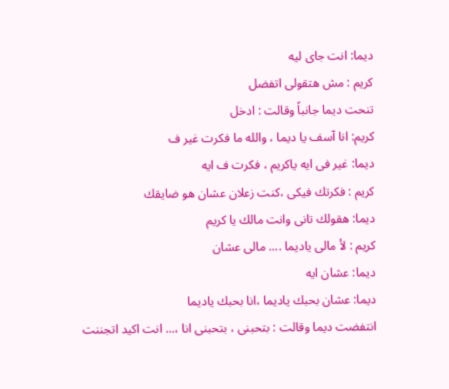ديما: انت جاى ليه
كريم : مش هتقولى اتفضل
تنحت ديما جانباً وقالت : ادخل
كريم: انا آسف يا ديما ، والله ما فكرت غير ف
ديما: غير فى ايه ياكريم ، فكرت ف ايه
كريم : فكرتك فيكى ،كنت زعلان عشان هو ضايقك
ديما: هقولك تانى وانت مالك يا كريم
كريم : لأ مالى ياديما .... مالى عشان
ديما: عشان ايه
ديما: عشان بحبك ياديما ،انا بحبك ياديما
انتفضت ديما وقالت : بتحبنى ، بتحبنى انا ،... انت اكيد اتجننت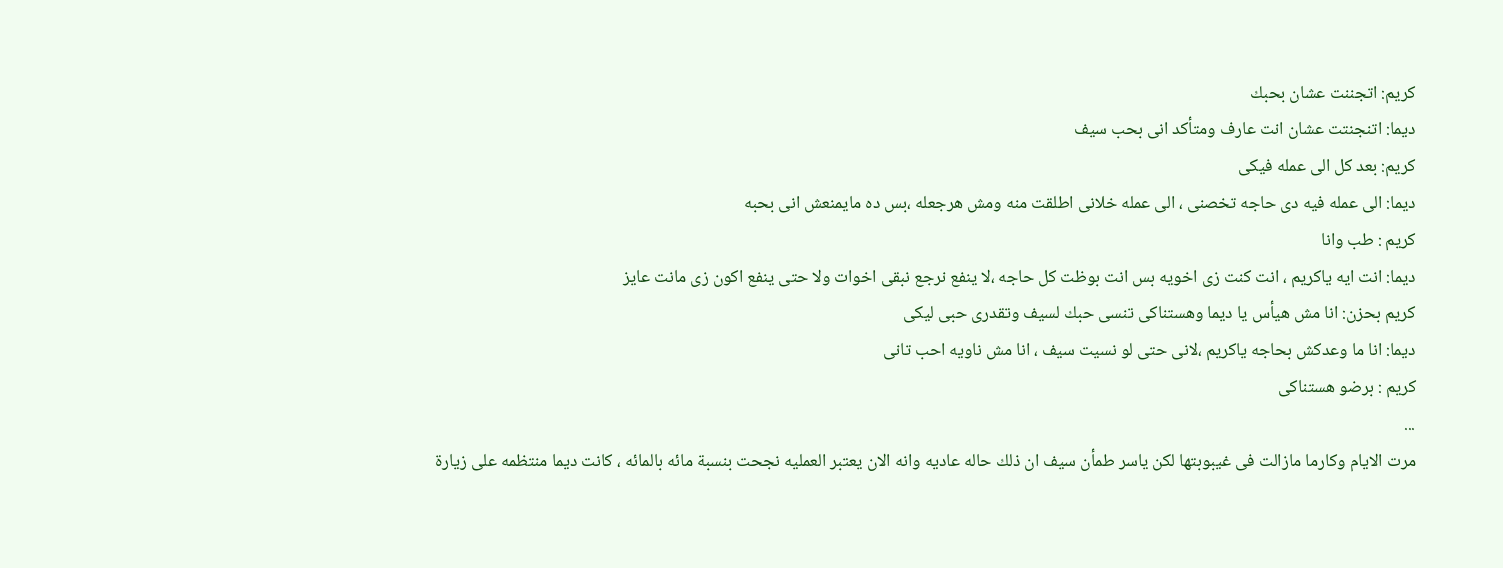كريم: اتجننت عشان بحبك
ديما: اتنجنتت عشان انت عارف ومتأكد انى بحب سيف
كريم: بعد كل الى عمله فيكى
ديما: الى عمله فيه دى حاجه تخصنى ، الى عمله خلانى اطلقت منه ومش هرجعله ،بس ده مايمنعش انى بحبه
كريم : طب وانا
ديما: انت ايه ياكريم ، انت كنت زى اخويه بس انت بوظت كل حاجه ،لا ينفع نرجع نبقى اخوات ولا حتى ينفع اكون زى مانت عايز
كريم بحزن: انا مش هيأس يا ديما وهستناكى تنسى حبك لسيف وتقدرى حبى ليكى
ديما: انا ما وعدكش بحاجه ياكريم ،لانى حتى لو نسيت سيف ، انا مش ناويه احب تانى
كريم : برضو هستناكى
...
مرت الايام وكارما مازالت فى غيبوبتها لكن ياسر طمأن سيف ان ذلك حاله عاديه وانه الان يعتبر العمليه نجحت بنسبة مائه بالمائه ، كانت ديما منتظمه على زيارة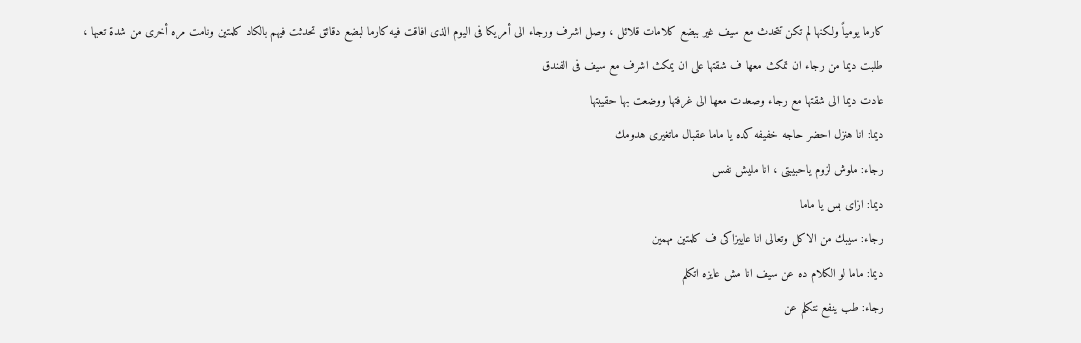كارما يومياً ولكنها لم تكن تتحدث مع سيف غير ببضع كلامات قلائل ، وصل اشرف ورجاء الى أمريكا فى اليوم الذى افاقت فيه كارما لبضع دقائق تحدثت فيهم بالكاد كلمتين ونامت مره أخرى من شدة تعبها ، طلبت ديما من رجاء ان تمكث معها ف شقتها على ان يمكث اشرف مع سيف فى الفندق
عادت ديما الى شقتها مع رجاء وصعدت معها الى غرفتها ووضعت بها حقيبتها
ديما: انا هنزل احضر حاجه خفيفه كده يا ماما عقبال ماتغيرى هدومك
رجاء: ملوش لزوم ياحبيبتى ، انا مليش نفس
ديما: ازاى بس يا ماما
رجاء: سيبك من الاكل وتعالى انا عاييزاكى ف كلمتين مهمين
ديما: ماما لو الكلام ده عن سيف انا مش عايزه اتكلم
رجاء: طب ينفع نتكلم عن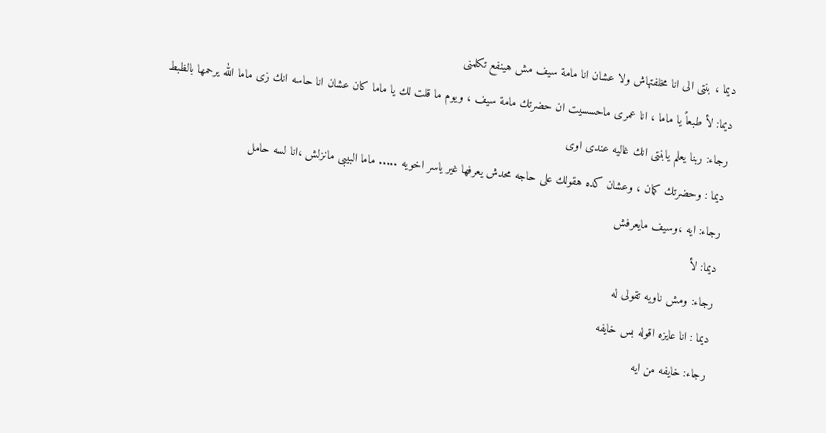ديما ، بنتى الى انا مخلفتهاش ولا عشان انا مامة سيف مش هينفع تكلمنى
ديما: لأ طبعاً يا ماما ، انا عمرى ماحسسيت ان حضرتك مامة سيف ، ويوم ما قلت لك يا ماما كان عشان انا حاسه انك زى ماما الله يرحمها بالظبط
رجاء: ربنا يعلم يابنتى انك غاليه عندى اوى
ديما : وحضرتك كمان ، وعشان كده هقولك على حاجه محدش يعرفها غير ياسر اخويه ..... ماما البيبى مانزلش ،انا لسه حامل
رجاء: ايه ،وسيف مايعرفش
ديما: لأ
رجاء: ومش ناويه تقولى له
ديما : انا عايزه اقوله بس خايفه
رجاء: خايفه من ايه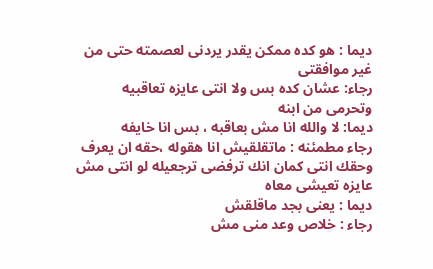ديما : هو كده ممكن يقدر يردنى لعصمته حتى من غير موافقتى
رجاء: عشان كده بس ولا انتى عايزه تعاقبيه وتحرمى من ابنه
ديما: لا والله انا مش بعاقبه ، بس انا خايفه
رجاء مطمئنه : ماتقلقيش انا هقوله ،حقه ان يعرف وحقك انتى كمان انك ترفضى ترجعيله لو انتى مش عايزه تعيشى معاه
ديما : يعنى بجد ماقلقش
رجاء : خلاص وعد منى مش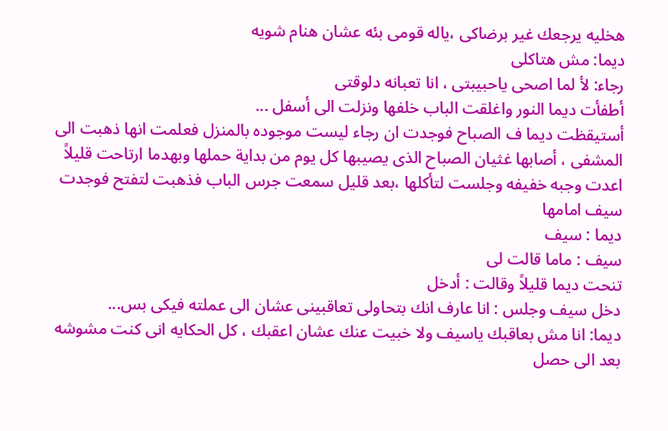هخليه يرجعك غير برضاكى ،ياله قومى بئه عشان هنام شويه
ديما: مش هتاكلى
رجاء: لأ لما اصحى ياحبيبتى ، انا تعبانه دلوقتى
أطفأت ديما النور واغلقت الباب خلفها ونزلت الى أسفل ...
أستيقظت ديما ف الصباح فوجدت ان رجاء ليست موجوده بالمنزل فعلمت انها ذهبت الى المشفى ، أصابها غثيان الصباح الذى يصيبها كل يوم من بداية حملها وبهدما ارتاحت قليلاً اعدت وجبه خفيفه وجلست لتأكلها ،بعد قليل سمعت جرس الباب فذهبت لتفتح فوجدت سيف امامها
ديما : سيف
سيف : ماما قالت لى
تنحت ديما قليلاً وقالت : أدخل
دخل سيف وجلس : انا عارف انك بتحاولى تعاقبينى عشان الى عملته فيكى بس...
ديما: انا مش بعاقبك ياسيف ولا خبيت عنك عشان اعقبك ، كل الحكايه انى كنت مشوشه بعد الى حصل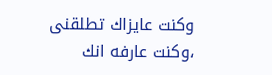وكنت عايزاك تطلقنى ،وكنت عارفه انك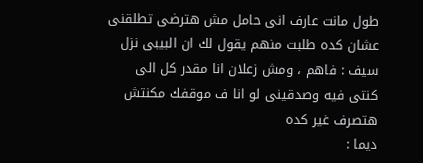طول مانت عارف انى حامل مش هترضى تطلقنى عشان كده طلبت منهم يقول لك ان البيبى نزل
سيف : فاهم ، ومش زعلان انا مقدر كل الى كنتى فيه وصدقينى لو انا ف موقفك مكنتش هتصرف غير كده
ديما :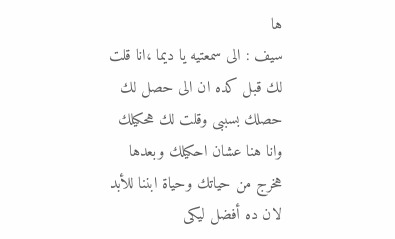ها
سيف : الى سمعتيه يا ديما ،انا قلت لك قبل كده ان الى حصل لك حصلك بسببى وقلت لك هحكيلك وانا هنا عشان احكيلك وبعدها هخرج من حياتك وحياة ابننا للأبد لان ده أفضل ليكى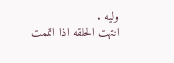وليه .
انتهت الحلقه اذا اتممت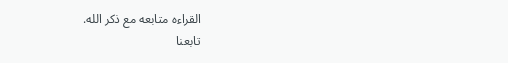القراءه متابعه مع ذكر الله.
تابعنا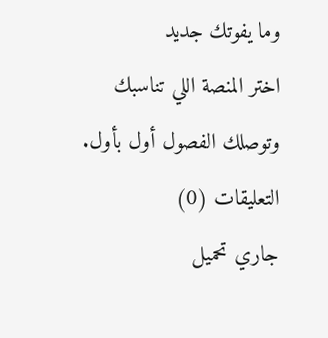وما يفوتك جديد
اختر المنصة اللي تناسبك وتوصلك الفصول أول بأول.
التعليقات (0)
جاري تحميل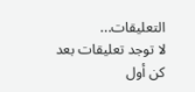التعليقات...
لا توجد تعليقات بعد
كن أول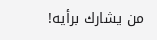من يشارك برأيه!